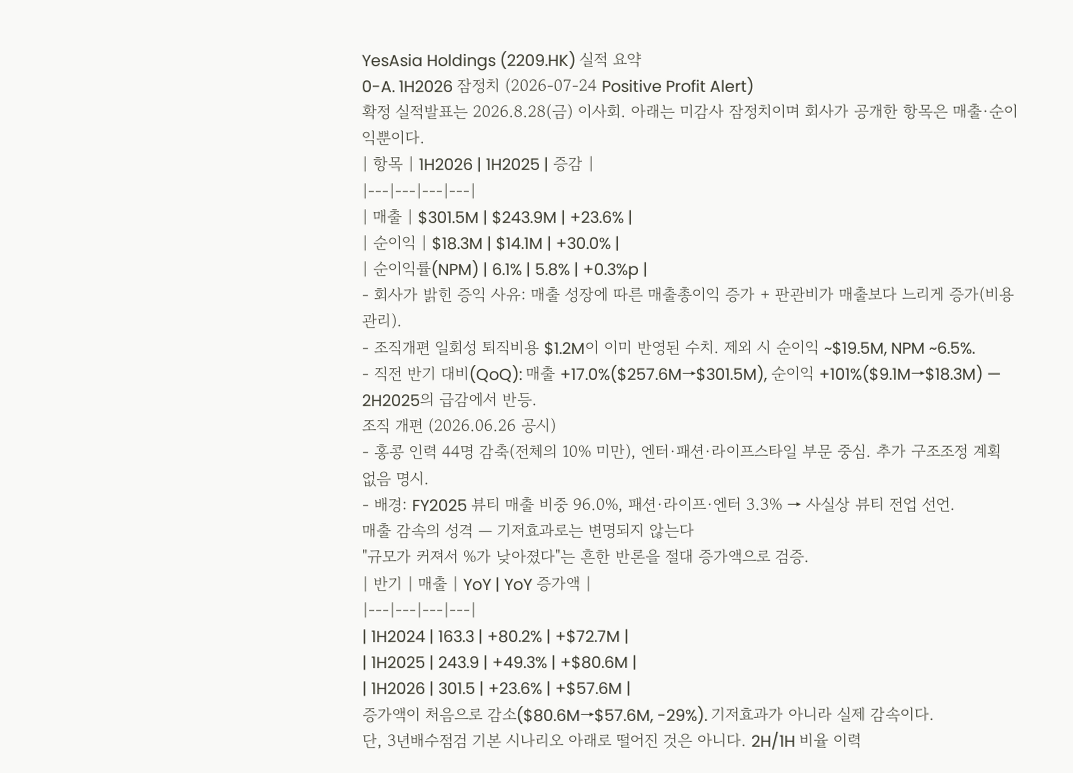YesAsia Holdings (2209.HK) 실적 요약
0-A. 1H2026 잠정치 (2026-07-24 Positive Profit Alert)
확정 실적발표는 2026.8.28(금) 이사회. 아래는 미감사 잠정치이며 회사가 공개한 항목은 매출·순이익뿐이다.
| 항목 | 1H2026 | 1H2025 | 증감 |
|---|---|---|---|
| 매출 | $301.5M | $243.9M | +23.6% |
| 순이익 | $18.3M | $14.1M | +30.0% |
| 순이익률(NPM) | 6.1% | 5.8% | +0.3%p |
- 회사가 밝힌 증익 사유: 매출 성장에 따른 매출총이익 증가 + 판관비가 매출보다 느리게 증가(비용관리).
- 조직개편 일회성 퇴직비용 $1.2M이 이미 반영된 수치. 제외 시 순이익 ~$19.5M, NPM ~6.5%.
- 직전 반기 대비(QoQ): 매출 +17.0%($257.6M→$301.5M), 순이익 +101%($9.1M→$18.3M) — 2H2025의 급감에서 반등.
조직 개편 (2026.06.26 공시)
- 홍콩 인력 44명 감축(전체의 10% 미만), 엔터·패션·라이프스타일 부문 중심. 추가 구조조정 계획 없음 명시.
- 배경: FY2025 뷰티 매출 비중 96.0%, 패션·라이프·엔터 3.3% → 사실상 뷰티 전업 선언.
매출 감속의 성격 — 기저효과로는 변명되지 않는다
"규모가 커져서 %가 낮아졌다"는 흔한 반론을 절대 증가액으로 검증.
| 반기 | 매출 | YoY | YoY 증가액 |
|---|---|---|---|
| 1H2024 | 163.3 | +80.2% | +$72.7M |
| 1H2025 | 243.9 | +49.3% | +$80.6M |
| 1H2026 | 301.5 | +23.6% | +$57.6M |
증가액이 처음으로 감소($80.6M→$57.6M, -29%). 기저효과가 아니라 실제 감속이다.
단, 3년배수점검 기본 시나리오 아래로 떨어진 것은 아니다. 2H/1H 비율 이력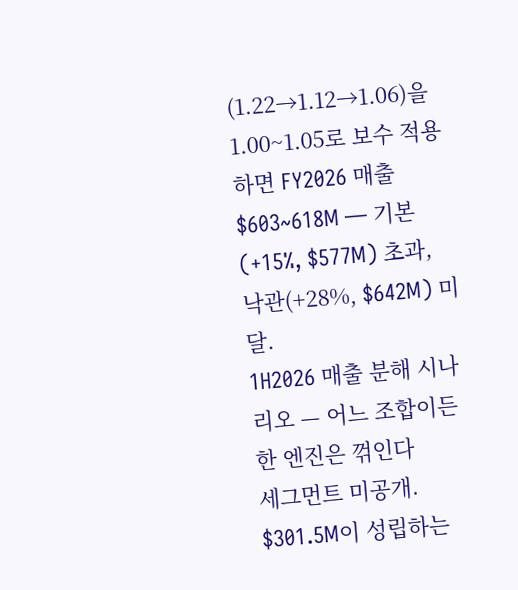(1.22→1.12→1.06)을 1.00~1.05로 보수 적용하면 FY2026 매출 $603~618M — 기본(+15%, $577M) 초과, 낙관(+28%, $642M) 미달.
1H2026 매출 분해 시나리오 — 어느 조합이든 한 엔진은 꺾인다
세그먼트 미공개. $301.5M이 성립하는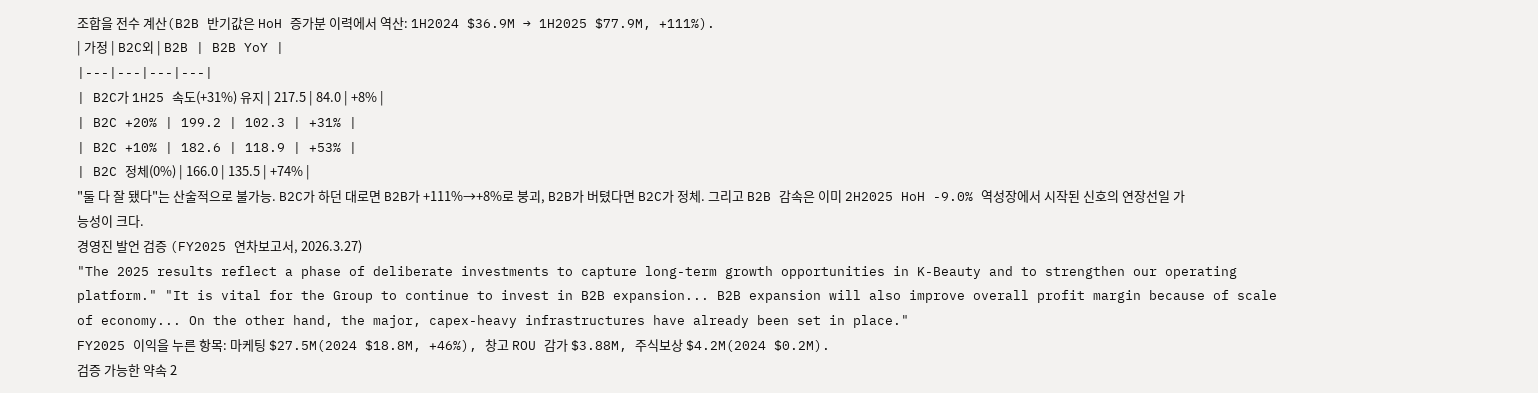조합을 전수 계산(B2B 반기값은 HoH 증가분 이력에서 역산: 1H2024 $36.9M → 1H2025 $77.9M, +111%).
| 가정 | B2C외 | B2B | B2B YoY |
|---|---|---|---|
| B2C가 1H25 속도(+31%) 유지 | 217.5 | 84.0 | +8% |
| B2C +20% | 199.2 | 102.3 | +31% |
| B2C +10% | 182.6 | 118.9 | +53% |
| B2C 정체(0%) | 166.0 | 135.5 | +74% |
"둘 다 잘 됐다"는 산술적으로 불가능. B2C가 하던 대로면 B2B가 +111%→+8%로 붕괴, B2B가 버텼다면 B2C가 정체. 그리고 B2B 감속은 이미 2H2025 HoH -9.0% 역성장에서 시작된 신호의 연장선일 가능성이 크다.
경영진 발언 검증 (FY2025 연차보고서, 2026.3.27)
"The 2025 results reflect a phase of deliberate investments to capture long-term growth opportunities in K-Beauty and to strengthen our operating platform." "It is vital for the Group to continue to invest in B2B expansion... B2B expansion will also improve overall profit margin because of scale of economy... On the other hand, the major, capex-heavy infrastructures have already been set in place."
FY2025 이익을 누른 항목: 마케팅 $27.5M(2024 $18.8M, +46%), 창고 ROU 감가 $3.88M, 주식보상 $4.2M(2024 $0.2M).
검증 가능한 약속 2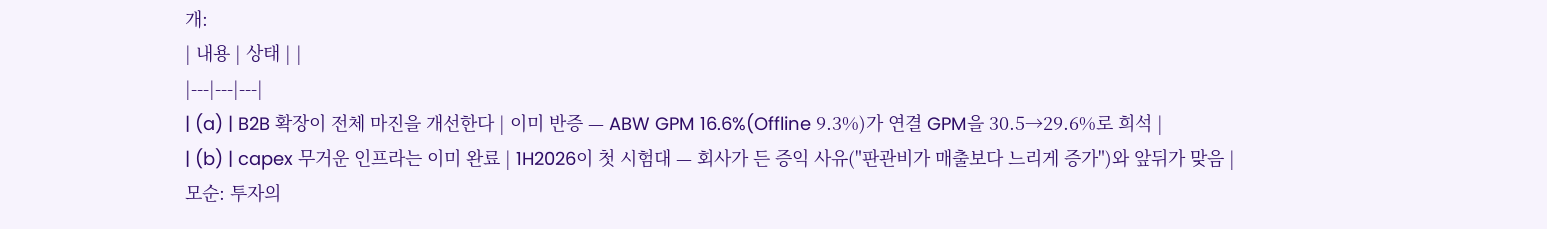개:
| 내용 | 상태 | |
|---|---|---|
| (a) | B2B 확장이 전체 마진을 개선한다 | 이미 반증 — ABW GPM 16.6%(Offline 9.3%)가 연결 GPM을 30.5→29.6%로 희석 |
| (b) | capex 무거운 인프라는 이미 완료 | 1H2026이 첫 시험대 — 회사가 든 증익 사유("판관비가 매출보다 느리게 증가")와 앞뒤가 맞음 |
모순: 투자의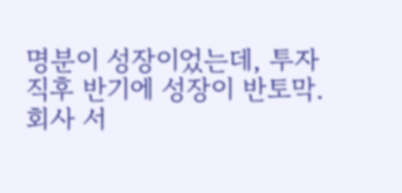명분이 성장이었는데, 투자 직후 반기에 성장이 반토막. 회사 서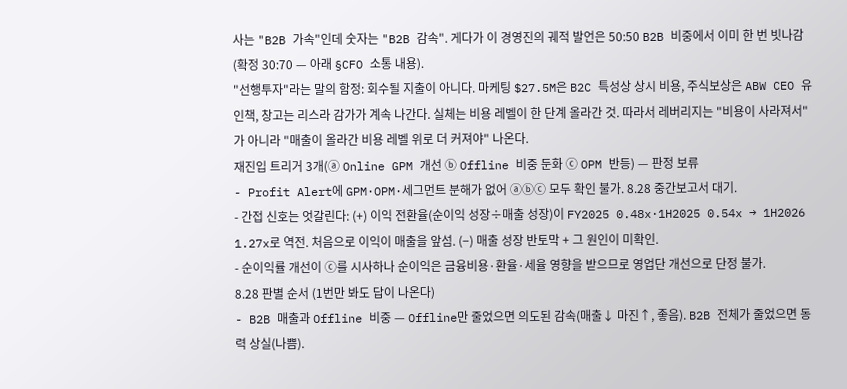사는 "B2B 가속"인데 숫자는 "B2B 감속". 게다가 이 경영진의 궤적 발언은 50:50 B2B 비중에서 이미 한 번 빗나감(확정 30:70 — 아래 §CFO 소통 내용).
"선행투자"라는 말의 함정: 회수될 지출이 아니다. 마케팅 $27.5M은 B2C 특성상 상시 비용, 주식보상은 ABW CEO 유인책, 창고는 리스라 감가가 계속 나간다. 실체는 비용 레벨이 한 단계 올라간 것. 따라서 레버리지는 "비용이 사라져서"가 아니라 "매출이 올라간 비용 레벨 위로 더 커져야" 나온다.
재진입 트리거 3개(ⓐ Online GPM 개선 ⓑ Offline 비중 둔화 ⓒ OPM 반등) — 판정 보류
- Profit Alert에 GPM·OPM·세그먼트 분해가 없어 ⓐⓑⓒ 모두 확인 불가. 8.28 중간보고서 대기.
- 간접 신호는 엇갈린다: (+) 이익 전환율(순이익 성장÷매출 성장)이 FY2025 0.48x·1H2025 0.54x → 1H2026 1.27x로 역전. 처음으로 이익이 매출을 앞섬. (−) 매출 성장 반토막 + 그 원인이 미확인.
- 순이익률 개선이 ⓒ를 시사하나 순이익은 금융비용·환율·세율 영향을 받으므로 영업단 개선으로 단정 불가.
8.28 판별 순서 (1번만 봐도 답이 나온다)
- B2B 매출과 Offline 비중 — Offline만 줄었으면 의도된 감속(매출↓ 마진↑, 좋음). B2B 전체가 줄었으면 동력 상실(나쁨).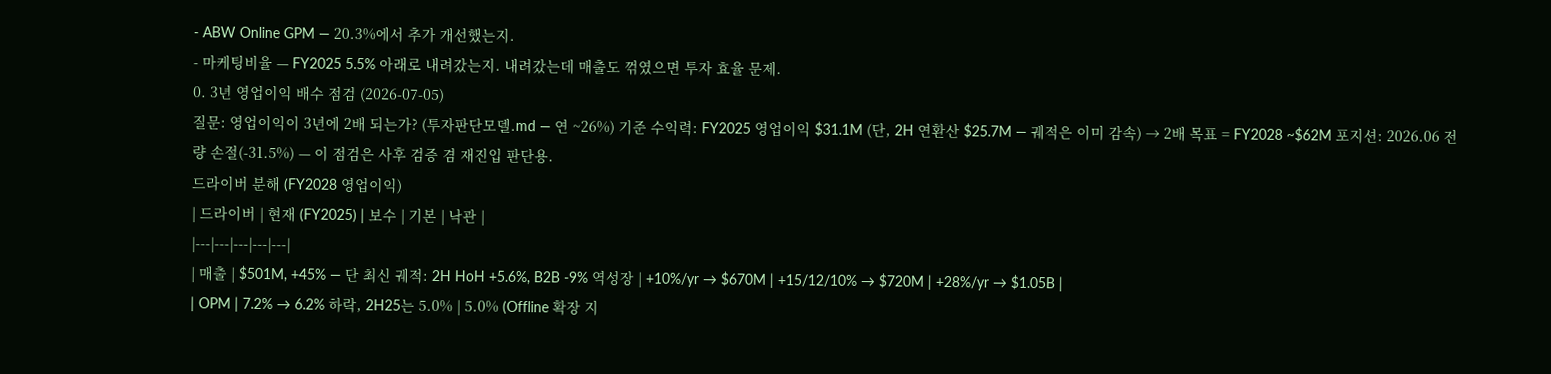- ABW Online GPM — 20.3%에서 추가 개선했는지.
- 마케팅비율 — FY2025 5.5% 아래로 내려갔는지. 내려갔는데 매출도 꺾였으면 투자 효율 문제.
0. 3년 영업이익 배수 점검 (2026-07-05)
질문: 영업이익이 3년에 2배 되는가? (투자판단모델.md — 연 ~26%) 기준 수익력: FY2025 영업이익 $31.1M (단, 2H 연환산 $25.7M — 궤적은 이미 감속) → 2배 목표 = FY2028 ~$62M 포지션: 2026.06 전량 손절(-31.5%) — 이 점검은 사후 검증 겸 재진입 판단용.
드라이버 분해 (FY2028 영업이익)
| 드라이버 | 현재 (FY2025) | 보수 | 기본 | 낙관 |
|---|---|---|---|---|
| 매출 | $501M, +45% — 단 최신 궤적: 2H HoH +5.6%, B2B -9% 역성장 | +10%/yr → $670M | +15/12/10% → $720M | +28%/yr → $1.05B |
| OPM | 7.2% → 6.2% 하락, 2H25는 5.0% | 5.0% (Offline 확장 지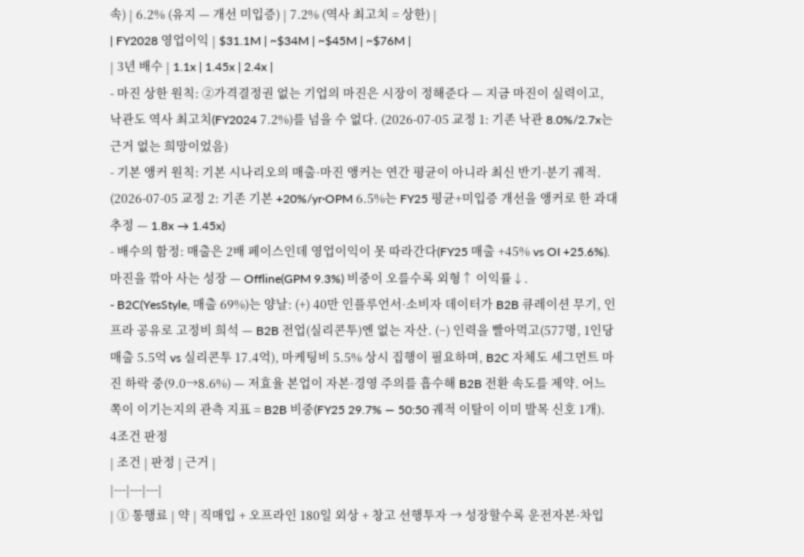속) | 6.2% (유지 — 개선 미입증) | 7.2% (역사 최고치 = 상한) |
| FY2028 영업이익 | $31.1M | ~$34M | ~$45M | ~$76M |
| 3년 배수 | 1.1x | 1.45x | 2.4x |
- 마진 상한 원칙: ②가격결정권 없는 기업의 마진은 시장이 정해준다 — 지금 마진이 실력이고, 낙관도 역사 최고치(FY2024 7.2%)를 넘을 수 없다. (2026-07-05 교정 1: 기존 낙관 8.0%/2.7x는 근거 없는 희망이었음)
- 기본 앵커 원칙: 기본 시나리오의 매출·마진 앵커는 연간 평균이 아니라 최신 반기·분기 궤적. (2026-07-05 교정 2: 기존 기본 +20%/yr·OPM 6.5%는 FY25 평균+미입증 개선을 앵커로 한 과대 추정 — 1.8x → 1.45x)
- 배수의 함정: 매출은 2배 페이스인데 영업이익이 못 따라간다(FY25 매출 +45% vs OI +25.6%). 마진을 깎아 사는 성장 — Offline(GPM 9.3%) 비중이 오를수록 외형↑ 이익률↓.
- B2C(YesStyle, 매출 69%)는 양날: (+) 40만 인플루언서·소비자 데이터가 B2B 큐레이션 무기, 인프라 공유로 고정비 희석 — B2B 전업(실리콘투)엔 없는 자산. (−) 인력을 빨아먹고(577명, 1인당 매출 5.5억 vs 실리콘투 17.4억), 마케팅비 5.5% 상시 집행이 필요하며, B2C 자체도 세그먼트 마진 하락 중(9.0→8.6%) — 저효율 본업이 자본·경영 주의를 흡수해 B2B 전환 속도를 제약. 어느 쪽이 이기는지의 관측 지표 = B2B 비중(FY25 29.7% — 50:50 궤적 이탈이 이미 발목 신호 1개).
4조건 판정
| 조건 | 판정 | 근거 |
|---|---|---|
| ① 통행료 | 약 | 직매입 + 오프라인 180일 외상 + 창고 선행투자 → 성장할수록 운전자본·차입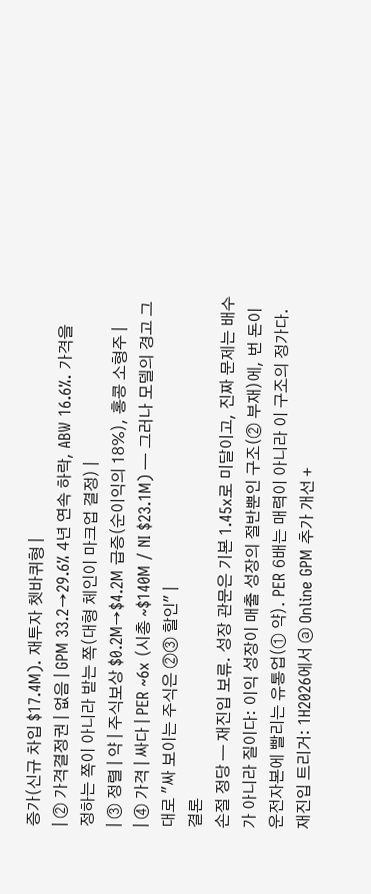증가(신규 차입 $17.4M). 재투자 쳇바퀴형 |
| ② 가격결정권 | 없음 | GPM 33.2→29.6% 4년 연속 하락, ABW 16.6%. 가격을 정하는 쪽이 아니라 받는 쪽(대형 체인이 마크업 결정) |
| ③ 정렬 | 약 | 주식보상 $0.2M→$4.2M 급증(순이익의 18%), 홍콩 소형주 |
| ④ 가격 | 싸다 | PER ~6x (시총 ~$140M / NI $23.1M) — 그러나 모델의 경고 그대로 "싸 보이는 주식은 ②③ 할인" |
결론
손절 정당 — 재진입 보류. 성장 관문은 기본 1.45x로 미달이고, 진짜 문제는 배수가 아니라 질이다: 이익 성장이 매출 성장의 절반뿐인 구조(② 부재)에, 번 돈이 운전자본에 빨리는 유통업(① 약). PER 6배는 매력이 아니라 이 구조의 정가다. 재진입 트리거: 1H2026에서 ⓐ Online GPM 추가 개선 +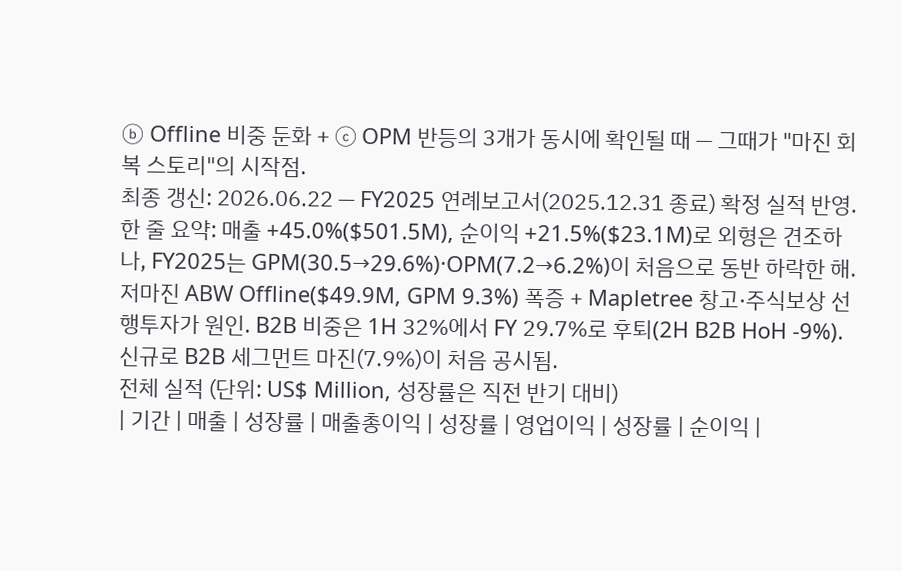ⓑ Offline 비중 둔화 + ⓒ OPM 반등의 3개가 동시에 확인될 때 — 그때가 "마진 회복 스토리"의 시작점.
최종 갱신: 2026.06.22 — FY2025 연례보고서(2025.12.31 종료) 확정 실적 반영. 한 줄 요약: 매출 +45.0%($501.5M), 순이익 +21.5%($23.1M)로 외형은 견조하나, FY2025는 GPM(30.5→29.6%)·OPM(7.2→6.2%)이 처음으로 동반 하락한 해. 저마진 ABW Offline($49.9M, GPM 9.3%) 폭증 + Mapletree 창고·주식보상 선행투자가 원인. B2B 비중은 1H 32%에서 FY 29.7%로 후퇴(2H B2B HoH -9%). 신규로 B2B 세그먼트 마진(7.9%)이 처음 공시됨.
전체 실적 (단위: US$ Million, 성장률은 직전 반기 대비)
| 기간 | 매출 | 성장률 | 매출총이익 | 성장률 | 영업이익 | 성장률 | 순이익 |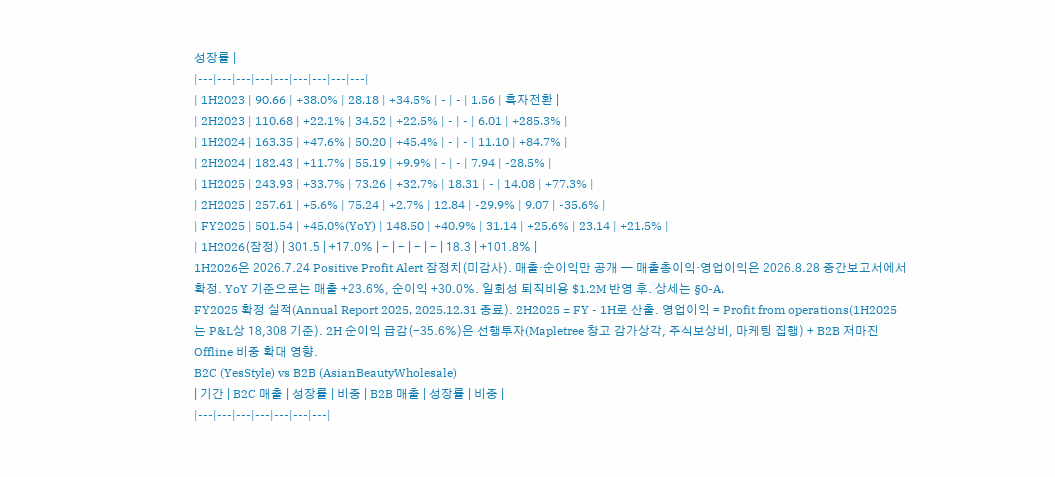성장률 |
|---|---|---|---|---|---|---|---|---|
| 1H2023 | 90.66 | +38.0% | 28.18 | +34.5% | - | - | 1.56 | 흑자전환 |
| 2H2023 | 110.68 | +22.1% | 34.52 | +22.5% | - | - | 6.01 | +285.3% |
| 1H2024 | 163.35 | +47.6% | 50.20 | +45.4% | - | - | 11.10 | +84.7% |
| 2H2024 | 182.43 | +11.7% | 55.19 | +9.9% | - | - | 7.94 | -28.5% |
| 1H2025 | 243.93 | +33.7% | 73.26 | +32.7% | 18.31 | - | 14.08 | +77.3% |
| 2H2025 | 257.61 | +5.6% | 75.24 | +2.7% | 12.84 | -29.9% | 9.07 | -35.6% |
| FY2025 | 501.54 | +45.0%(YoY) | 148.50 | +40.9% | 31.14 | +25.6% | 23.14 | +21.5% |
| 1H2026(잠정) | 301.5 | +17.0% | - | - | - | - | 18.3 | +101.8% |
1H2026은 2026.7.24 Positive Profit Alert 잠정치(미감사). 매출·순이익만 공개 — 매출총이익·영업이익은 2026.8.28 중간보고서에서 확정. YoY 기준으로는 매출 +23.6%, 순이익 +30.0%. 일회성 퇴직비용 $1.2M 반영 후. 상세는 §0-A.
FY2025 확정 실적(Annual Report 2025, 2025.12.31 종료). 2H2025 = FY - 1H로 산출. 영업이익 = Profit from operations(1H2025는 P&L상 18,308 기준). 2H 순이익 급감(-35.6%)은 선행투자(Mapletree 창고 감가상각, 주식보상비, 마케팅 집행) + B2B 저마진 Offline 비중 확대 영향.
B2C (YesStyle) vs B2B (AsianBeautyWholesale)
| 기간 | B2C 매출 | 성장률 | 비중 | B2B 매출 | 성장률 | 비중 |
|---|---|---|---|---|---|---|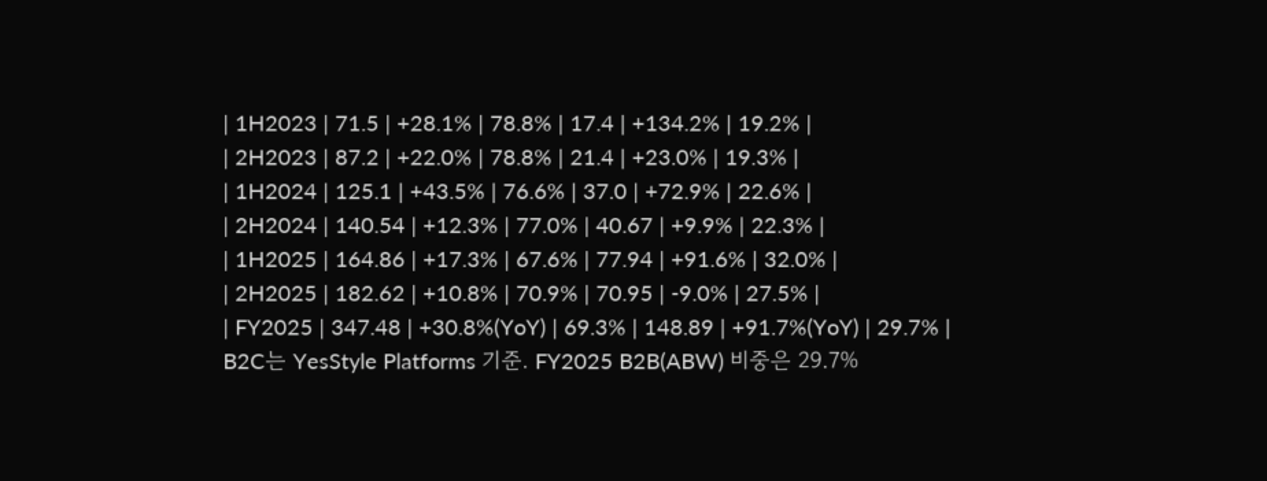| 1H2023 | 71.5 | +28.1% | 78.8% | 17.4 | +134.2% | 19.2% |
| 2H2023 | 87.2 | +22.0% | 78.8% | 21.4 | +23.0% | 19.3% |
| 1H2024 | 125.1 | +43.5% | 76.6% | 37.0 | +72.9% | 22.6% |
| 2H2024 | 140.54 | +12.3% | 77.0% | 40.67 | +9.9% | 22.3% |
| 1H2025 | 164.86 | +17.3% | 67.6% | 77.94 | +91.6% | 32.0% |
| 2H2025 | 182.62 | +10.8% | 70.9% | 70.95 | -9.0% | 27.5% |
| FY2025 | 347.48 | +30.8%(YoY) | 69.3% | 148.89 | +91.7%(YoY) | 29.7% |
B2C는 YesStyle Platforms 기준. FY2025 B2B(ABW) 비중은 29.7%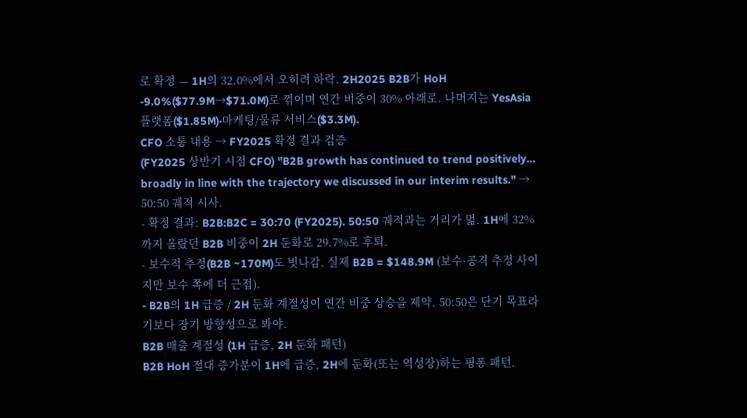로 확정 — 1H의 32.0%에서 오히려 하락. 2H2025 B2B가 HoH -9.0%($77.9M→$71.0M)로 꺾이며 연간 비중이 30% 아래로. 나머지는 YesAsia 플랫폼($1.85M)·마케팅/물류 서비스($3.3M).
CFO 소통 내용 → FY2025 확정 결과 검증
(FY2025 상반기 시점 CFO) "B2B growth has continued to trend positively... broadly in line with the trajectory we discussed in our interim results." → 50:50 궤적 시사.
- 확정 결과: B2B:B2C = 30:70 (FY2025). 50:50 궤적과는 거리가 멂. 1H에 32%까지 올랐던 B2B 비중이 2H 둔화로 29.7%로 후퇴.
- 보수적 추정(B2B ~170M)도 빗나감. 실제 B2B = $148.9M (보수·공격 추정 사이지만 보수 쪽에 더 근접).
- B2B의 1H 급증 / 2H 둔화 계절성이 연간 비중 상승을 제약. 50:50은 단기 목표라기보다 장기 방향성으로 봐야.
B2B 매출 계절성 (1H 급증, 2H 둔화 패턴)
B2B HoH 절대 증가분이 1H에 급증, 2H에 둔화(또는 역성장)하는 핑퐁 패턴.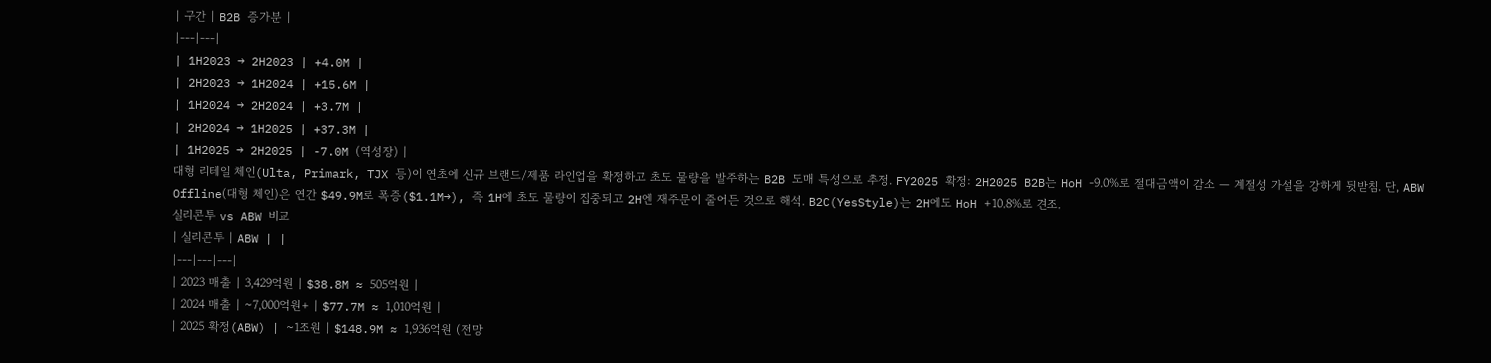| 구간 | B2B 증가분 |
|---|---|
| 1H2023 → 2H2023 | +4.0M |
| 2H2023 → 1H2024 | +15.6M |
| 1H2024 → 2H2024 | +3.7M |
| 2H2024 → 1H2025 | +37.3M |
| 1H2025 → 2H2025 | -7.0M (역성장) |
대형 리테일 체인(Ulta, Primark, TJX 등)이 연초에 신규 브랜드/제품 라인업을 확정하고 초도 물량을 발주하는 B2B 도매 특성으로 추정. FY2025 확정: 2H2025 B2B는 HoH -9.0%로 절대금액이 감소 — 계절성 가설을 강하게 뒷받침. 단, ABW Offline(대형 체인)은 연간 $49.9M로 폭증($1.1M→), 즉 1H에 초도 물량이 집중되고 2H엔 재주문이 줄어든 것으로 해석. B2C(YesStyle)는 2H에도 HoH +10.8%로 견조.
실리콘투 vs ABW 비교
| 실리콘투 | ABW | |
|---|---|---|
| 2023 매출 | 3,429억원 | $38.8M ≈ 505억원 |
| 2024 매출 | ~7,000억원+ | $77.7M ≈ 1,010억원 |
| 2025 확정(ABW) | ~1조원 | $148.9M ≈ 1,936억원 (전망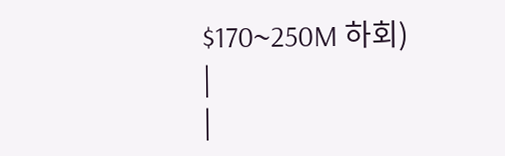$170~250M 하회) |
|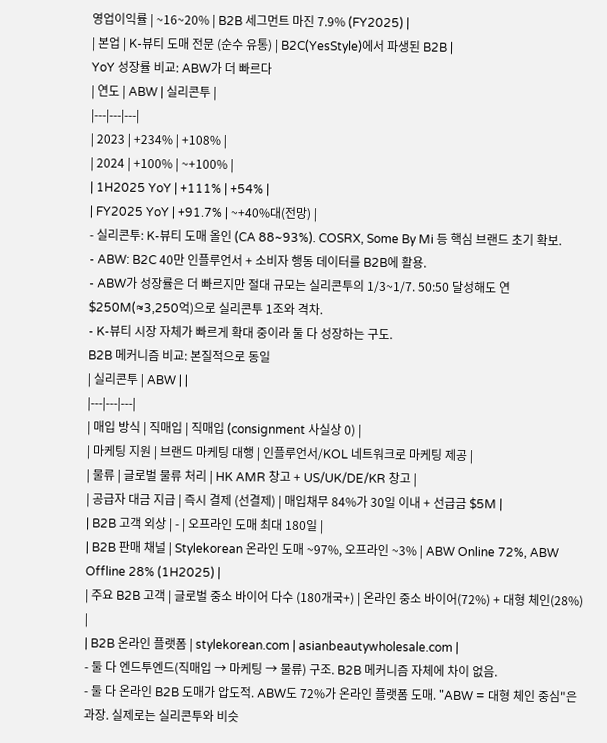영업이익률 | ~16~20% | B2B 세그먼트 마진 7.9% (FY2025) |
| 본업 | K-뷰티 도매 전문 (순수 유통) | B2C(YesStyle)에서 파생된 B2B |
YoY 성장률 비교: ABW가 더 빠르다
| 연도 | ABW | 실리콘투 |
|---|---|---|
| 2023 | +234% | +108% |
| 2024 | +100% | ~+100% |
| 1H2025 YoY | +111% | +54% |
| FY2025 YoY | +91.7% | ~+40%대(전망) |
- 실리콘투: K-뷰티 도매 올인 (CA 88~93%). COSRX, Some By Mi 등 핵심 브랜드 초기 확보.
- ABW: B2C 40만 인플루언서 + 소비자 행동 데이터를 B2B에 활용.
- ABW가 성장률은 더 빠르지만 절대 규모는 실리콘투의 1/3~1/7. 50:50 달성해도 연 $250M(≈3,250억)으로 실리콘투 1조와 격차.
- K-뷰티 시장 자체가 빠르게 확대 중이라 둘 다 성장하는 구도.
B2B 메커니즘 비교: 본질적으로 동일
| 실리콘투 | ABW | |
|---|---|---|
| 매입 방식 | 직매입 | 직매입 (consignment 사실상 0) |
| 마케팅 지원 | 브랜드 마케팅 대행 | 인플루언서/KOL 네트워크로 마케팅 제공 |
| 물류 | 글로벌 물류 처리 | HK AMR 창고 + US/UK/DE/KR 창고 |
| 공급자 대금 지급 | 즉시 결제 (선결제) | 매입채무 84%가 30일 이내 + 선급금 $5M |
| B2B 고객 외상 | - | 오프라인 도매 최대 180일 |
| B2B 판매 채널 | Stylekorean 온라인 도매 ~97%, 오프라인 ~3% | ABW Online 72%, ABW Offline 28% (1H2025) |
| 주요 B2B 고객 | 글로벌 중소 바이어 다수 (180개국+) | 온라인 중소 바이어(72%) + 대형 체인(28%) |
| B2B 온라인 플랫폼 | stylekorean.com | asianbeautywholesale.com |
- 둘 다 엔드투엔드(직매입 → 마케팅 → 물류) 구조. B2B 메커니즘 자체에 차이 없음.
- 둘 다 온라인 B2B 도매가 압도적. ABW도 72%가 온라인 플랫폼 도매. "ABW = 대형 체인 중심"은 과장. 실제로는 실리콘투와 비슷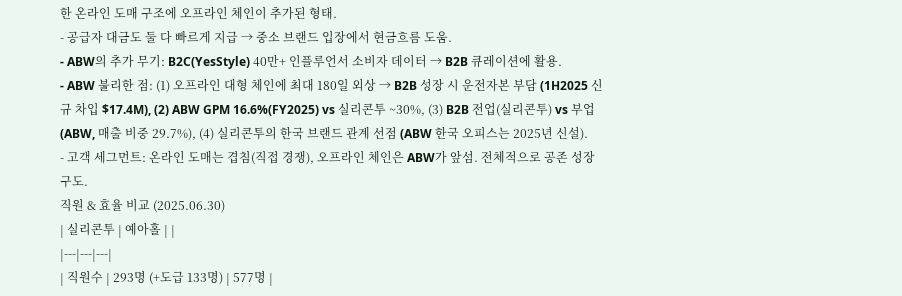한 온라인 도매 구조에 오프라인 체인이 추가된 형태.
- 공급자 대금도 둘 다 빠르게 지급 → 중소 브랜드 입장에서 현금흐름 도움.
- ABW의 추가 무기: B2C(YesStyle) 40만+ 인플루언서 소비자 데이터 → B2B 큐레이션에 활용.
- ABW 불리한 점: (1) 오프라인 대형 체인에 최대 180일 외상 → B2B 성장 시 운전자본 부담 (1H2025 신규 차입 $17.4M), (2) ABW GPM 16.6%(FY2025) vs 실리콘투 ~30%, (3) B2B 전업(실리콘투) vs 부업(ABW, 매출 비중 29.7%), (4) 실리콘투의 한국 브랜드 관계 선점 (ABW 한국 오피스는 2025년 신설).
- 고객 세그먼트: 온라인 도매는 겹침(직접 경쟁), 오프라인 체인은 ABW가 앞섬. 전체적으로 공존 성장 구도.
직원 & 효율 비교 (2025.06.30)
| 실리콘투 | 예아홀 | |
|---|---|---|
| 직원수 | 293명 (+도급 133명) | 577명 |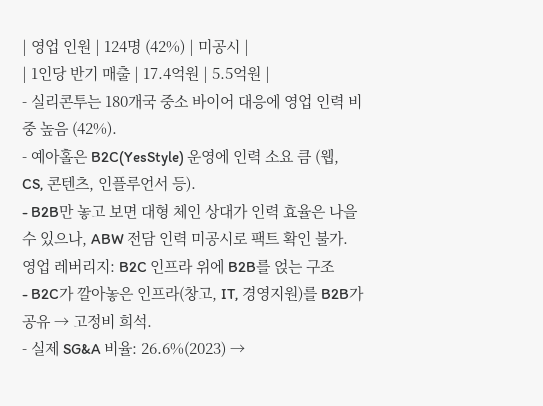| 영업 인원 | 124명 (42%) | 미공시 |
| 1인당 반기 매출 | 17.4억원 | 5.5억원 |
- 실리콘투는 180개국 중소 바이어 대응에 영업 인력 비중 높음 (42%).
- 예아홀은 B2C(YesStyle) 운영에 인력 소요 큼 (웹, CS, 콘텐츠, 인플루언서 등).
- B2B만 놓고 보면 대형 체인 상대가 인력 효율은 나을 수 있으나, ABW 전담 인력 미공시로 팩트 확인 불가.
영업 레버리지: B2C 인프라 위에 B2B를 얹는 구조
- B2C가 깔아놓은 인프라(창고, IT, 경영지원)를 B2B가 공유 → 고정비 희석.
- 실제 SG&A 비율: 26.6%(2023) →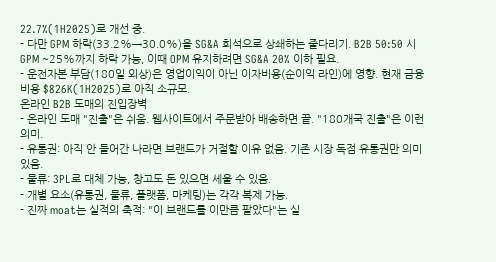22.7%(1H2025)로 개선 중.
- 다만 GPM 하락(33.2%→30.0%)을 SG&A 희석으로 상쇄하는 줄다리기. B2B 50:50 시 GPM ~25%까지 하락 가능, 이때 OPM 유지하려면 SG&A 20% 이하 필요.
- 운전자본 부담(180일 외상)은 영업이익이 아닌 이자비용(순이익 라인)에 영향. 현재 금융비용 $826K(1H2025)로 아직 소규모.
온라인 B2B 도매의 진입장벽
- 온라인 도매 "진출"은 쉬움. 웹사이트에서 주문받아 배송하면 끝. "180개국 진출"은 이런 의미.
- 유통권: 아직 안 들어간 나라면 브랜드가 거절할 이유 없음. 기존 시장 독점 유통권만 의미 있음.
- 물류: 3PL로 대체 가능, 창고도 돈 있으면 세울 수 있음.
- 개별 요소(유통권, 물류, 플랫폼, 마케팅)는 각각 복제 가능.
- 진짜 moat는 실적의 축적: "이 브랜드를 이만큼 팔았다"는 실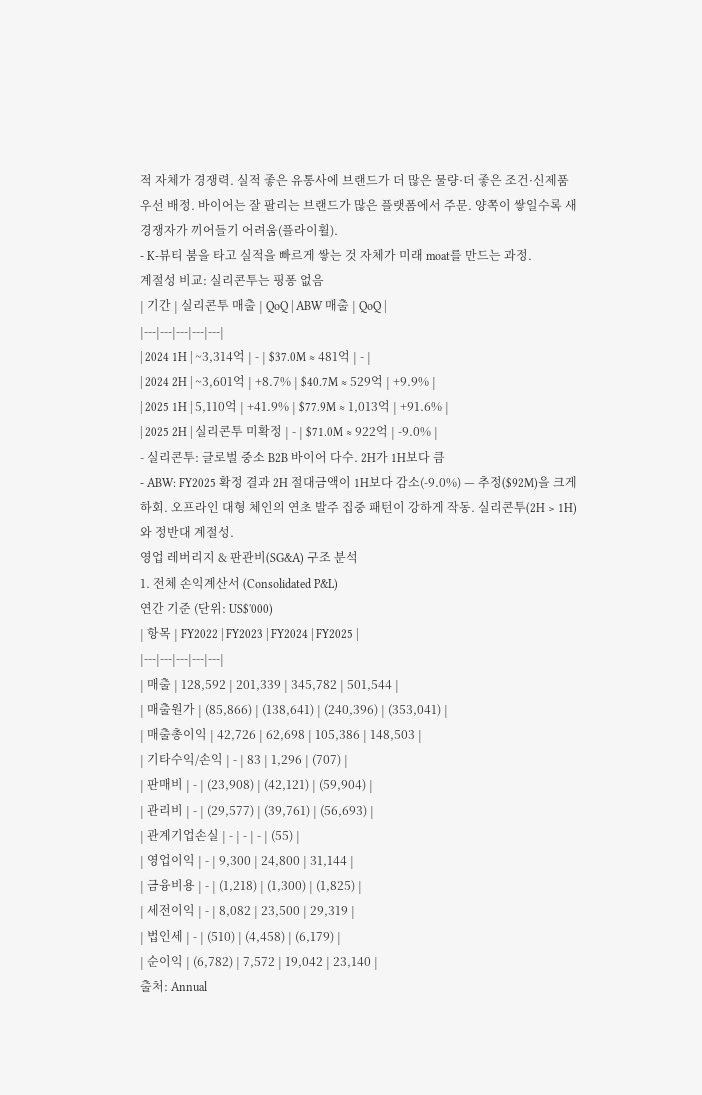적 자체가 경쟁력. 실적 좋은 유통사에 브랜드가 더 많은 물량·더 좋은 조건·신제품 우선 배정. 바이어는 잘 팔리는 브랜드가 많은 플랫폼에서 주문. 양쪽이 쌓일수록 새 경쟁자가 끼어들기 어려움(플라이휠).
- K-뷰티 붐을 타고 실적을 빠르게 쌓는 것 자체가 미래 moat를 만드는 과정.
계절성 비교: 실리콘투는 핑퐁 없음
| 기간 | 실리콘투 매출 | QoQ | ABW 매출 | QoQ |
|---|---|---|---|---|
| 2024 1H | ~3,314억 | - | $37.0M ≈ 481억 | - |
| 2024 2H | ~3,601억 | +8.7% | $40.7M ≈ 529억 | +9.9% |
| 2025 1H | 5,110억 | +41.9% | $77.9M ≈ 1,013억 | +91.6% |
| 2025 2H | 실리콘투 미확정 | - | $71.0M ≈ 922억 | -9.0% |
- 실리콘투: 글로벌 중소 B2B 바이어 다수. 2H가 1H보다 큼
- ABW: FY2025 확정 결과 2H 절대금액이 1H보다 감소(-9.0%) — 추정($92M)을 크게 하회. 오프라인 대형 체인의 연초 발주 집중 패턴이 강하게 작동. 실리콘투(2H > 1H)와 정반대 계절성.
영업 레버리지 & 판관비(SG&A) 구조 분석
1. 전체 손익계산서 (Consolidated P&L)
연간 기준 (단위: US$'000)
| 항목 | FY2022 | FY2023 | FY2024 | FY2025 |
|---|---|---|---|---|
| 매출 | 128,592 | 201,339 | 345,782 | 501,544 |
| 매출원가 | (85,866) | (138,641) | (240,396) | (353,041) |
| 매출총이익 | 42,726 | 62,698 | 105,386 | 148,503 |
| 기타수익/손익 | - | 83 | 1,296 | (707) |
| 판매비 | - | (23,908) | (42,121) | (59,904) |
| 관리비 | - | (29,577) | (39,761) | (56,693) |
| 관계기업손실 | - | - | - | (55) |
| 영업이익 | - | 9,300 | 24,800 | 31,144 |
| 금융비용 | - | (1,218) | (1,300) | (1,825) |
| 세전이익 | - | 8,082 | 23,500 | 29,319 |
| 법인세 | - | (510) | (4,458) | (6,179) |
| 순이익 | (6,782) | 7,572 | 19,042 | 23,140 |
출처: Annual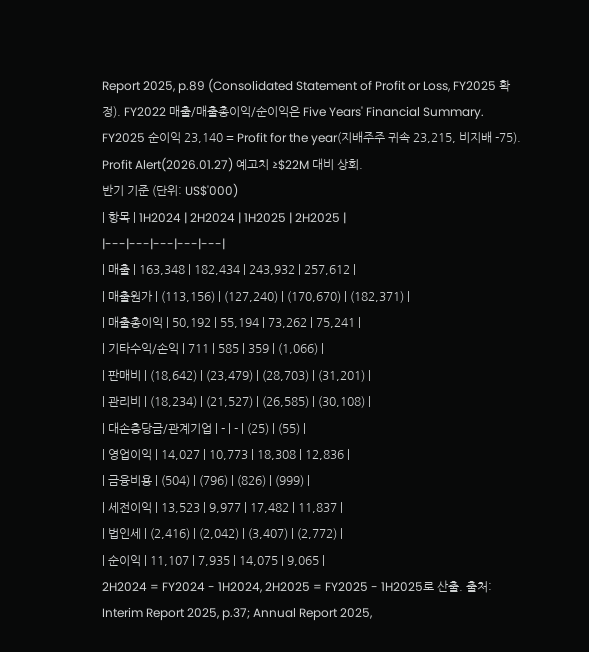Report 2025, p.89 (Consolidated Statement of Profit or Loss, FY2025 확정). FY2022 매출/매출총이익/순이익은 Five Years' Financial Summary. FY2025 순이익 23,140 = Profit for the year(지배주주 귀속 23,215, 비지배 -75). Profit Alert(2026.01.27) 예고치 ≥$22M 대비 상회.
반기 기준 (단위: US$'000)
| 항목 | 1H2024 | 2H2024 | 1H2025 | 2H2025 |
|---|---|---|---|---|
| 매출 | 163,348 | 182,434 | 243,932 | 257,612 |
| 매출원가 | (113,156) | (127,240) | (170,670) | (182,371) |
| 매출총이익 | 50,192 | 55,194 | 73,262 | 75,241 |
| 기타수익/손익 | 711 | 585 | 359 | (1,066) |
| 판매비 | (18,642) | (23,479) | (28,703) | (31,201) |
| 관리비 | (18,234) | (21,527) | (26,585) | (30,108) |
| 대손충당금/관계기업 | - | - | (25) | (55) |
| 영업이익 | 14,027 | 10,773 | 18,308 | 12,836 |
| 금융비용 | (504) | (796) | (826) | (999) |
| 세전이익 | 13,523 | 9,977 | 17,482 | 11,837 |
| 법인세 | (2,416) | (2,042) | (3,407) | (2,772) |
| 순이익 | 11,107 | 7,935 | 14,075 | 9,065 |
2H2024 = FY2024 - 1H2024, 2H2025 = FY2025 - 1H2025로 산출. 출처: Interim Report 2025, p.37; Annual Report 2025,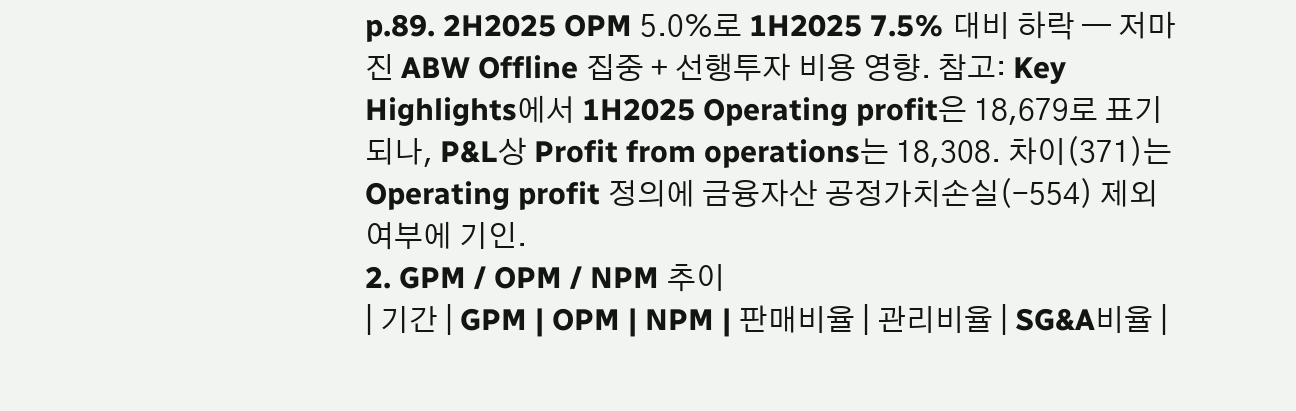p.89. 2H2025 OPM 5.0%로 1H2025 7.5% 대비 하락 — 저마진 ABW Offline 집중 + 선행투자 비용 영향. 참고: Key Highlights에서 1H2025 Operating profit은 18,679로 표기되나, P&L상 Profit from operations는 18,308. 차이(371)는 Operating profit 정의에 금융자산 공정가치손실(-554) 제외 여부에 기인.
2. GPM / OPM / NPM 추이
| 기간 | GPM | OPM | NPM | 판매비율 | 관리비율 | SG&A비율 |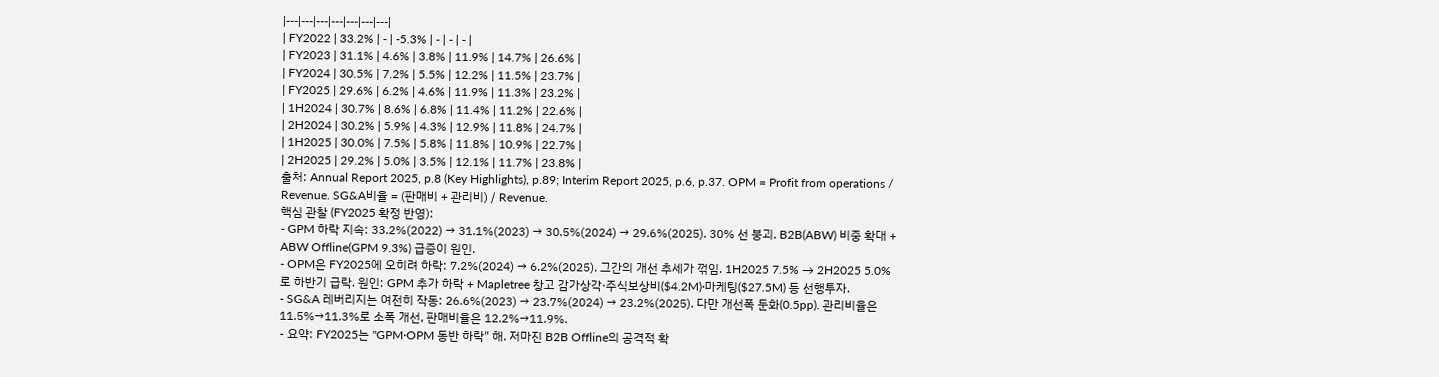|---|---|---|---|---|---|---|
| FY2022 | 33.2% | - | -5.3% | - | - | - |
| FY2023 | 31.1% | 4.6% | 3.8% | 11.9% | 14.7% | 26.6% |
| FY2024 | 30.5% | 7.2% | 5.5% | 12.2% | 11.5% | 23.7% |
| FY2025 | 29.6% | 6.2% | 4.6% | 11.9% | 11.3% | 23.2% |
| 1H2024 | 30.7% | 8.6% | 6.8% | 11.4% | 11.2% | 22.6% |
| 2H2024 | 30.2% | 5.9% | 4.3% | 12.9% | 11.8% | 24.7% |
| 1H2025 | 30.0% | 7.5% | 5.8% | 11.8% | 10.9% | 22.7% |
| 2H2025 | 29.2% | 5.0% | 3.5% | 12.1% | 11.7% | 23.8% |
출처: Annual Report 2025, p.8 (Key Highlights), p.89; Interim Report 2025, p.6, p.37. OPM = Profit from operations / Revenue. SG&A비율 = (판매비 + 관리비) / Revenue.
핵심 관찰 (FY2025 확정 반영):
- GPM 하락 지속: 33.2%(2022) → 31.1%(2023) → 30.5%(2024) → 29.6%(2025). 30% 선 붕괴. B2B(ABW) 비중 확대 + ABW Offline(GPM 9.3%) 급증이 원인.
- OPM은 FY2025에 오히려 하락: 7.2%(2024) → 6.2%(2025). 그간의 개선 추세가 꺾임. 1H2025 7.5% → 2H2025 5.0%로 하반기 급락. 원인: GPM 추가 하락 + Mapletree 창고 감가상각·주식보상비($4.2M)·마케팅($27.5M) 등 선행투자.
- SG&A 레버리지는 여전히 작동: 26.6%(2023) → 23.7%(2024) → 23.2%(2025). 다만 개선폭 둔화(0.5pp). 관리비율은 11.5%→11.3%로 소폭 개선, 판매비율은 12.2%→11.9%.
- 요약: FY2025는 "GPM·OPM 동반 하락" 해. 저마진 B2B Offline의 공격적 확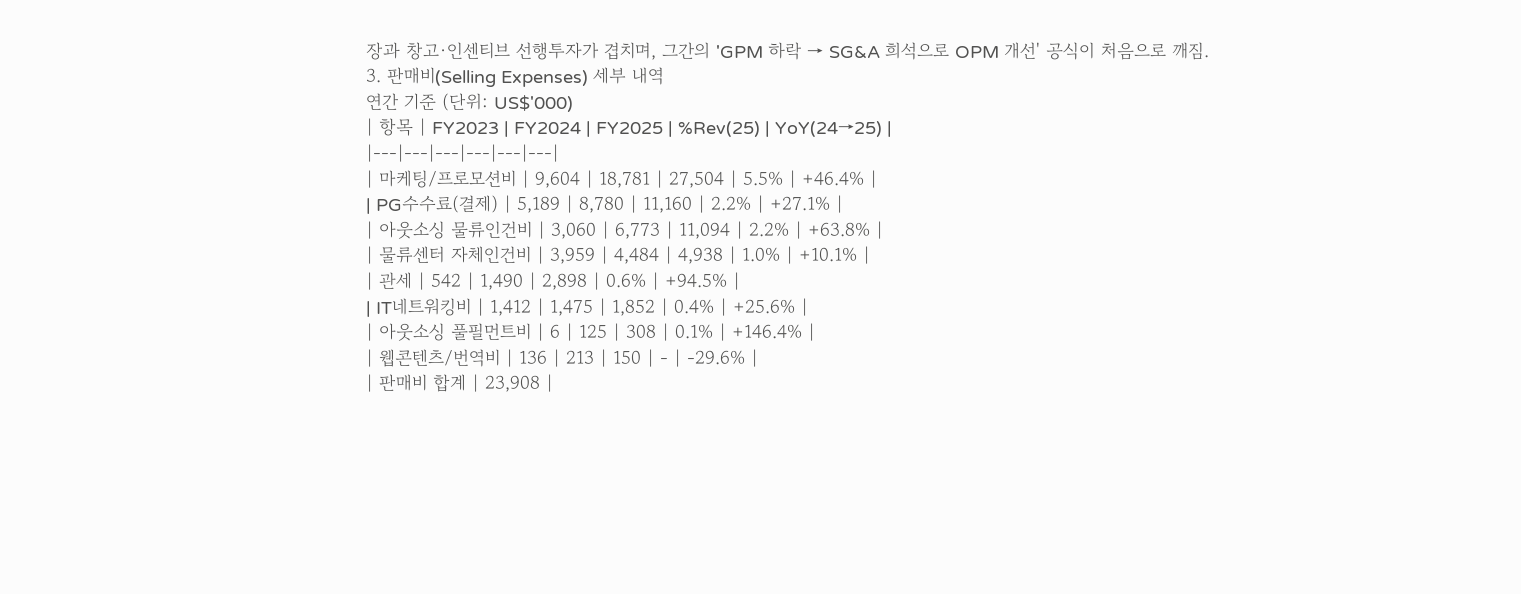장과 창고·인센티브 선행투자가 겹치며, 그간의 'GPM 하락 → SG&A 희석으로 OPM 개선' 공식이 처음으로 깨짐.
3. 판매비(Selling Expenses) 세부 내역
연간 기준 (단위: US$'000)
| 항목 | FY2023 | FY2024 | FY2025 | %Rev(25) | YoY(24→25) |
|---|---|---|---|---|---|
| 마케팅/프로모션비 | 9,604 | 18,781 | 27,504 | 5.5% | +46.4% |
| PG수수료(결제) | 5,189 | 8,780 | 11,160 | 2.2% | +27.1% |
| 아웃소싱 물류인건비 | 3,060 | 6,773 | 11,094 | 2.2% | +63.8% |
| 물류센터 자체인건비 | 3,959 | 4,484 | 4,938 | 1.0% | +10.1% |
| 관세 | 542 | 1,490 | 2,898 | 0.6% | +94.5% |
| IT네트워킹비 | 1,412 | 1,475 | 1,852 | 0.4% | +25.6% |
| 아웃소싱 풀필먼트비 | 6 | 125 | 308 | 0.1% | +146.4% |
| 웹콘텐츠/번역비 | 136 | 213 | 150 | - | -29.6% |
| 판매비 합계 | 23,908 |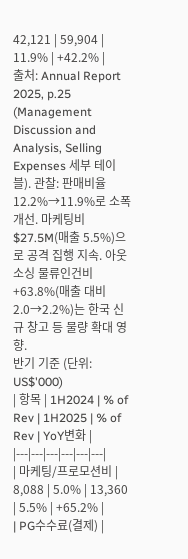42,121 | 59,904 | 11.9% | +42.2% |
출처: Annual Report 2025, p.25 (Management Discussion and Analysis, Selling Expenses 세부 테이블). 관찰: 판매비율 12.2%→11.9%로 소폭 개선. 마케팅비 $27.5M(매출 5.5%)으로 공격 집행 지속. 아웃소싱 물류인건비 +63.8%(매출 대비 2.0→2.2%)는 한국 신규 창고 등 물량 확대 영향.
반기 기준 (단위: US$'000)
| 항목 | 1H2024 | % of Rev | 1H2025 | % of Rev | YoY변화 |
|---|---|---|---|---|---|
| 마케팅/프로모션비 | 8,088 | 5.0% | 13,360 | 5.5% | +65.2% |
| PG수수료(결제) |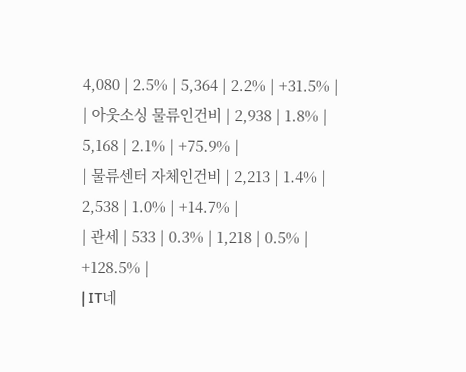4,080 | 2.5% | 5,364 | 2.2% | +31.5% |
| 아웃소싱 물류인건비 | 2,938 | 1.8% | 5,168 | 2.1% | +75.9% |
| 물류센터 자체인건비 | 2,213 | 1.4% | 2,538 | 1.0% | +14.7% |
| 관세 | 533 | 0.3% | 1,218 | 0.5% | +128.5% |
| IT네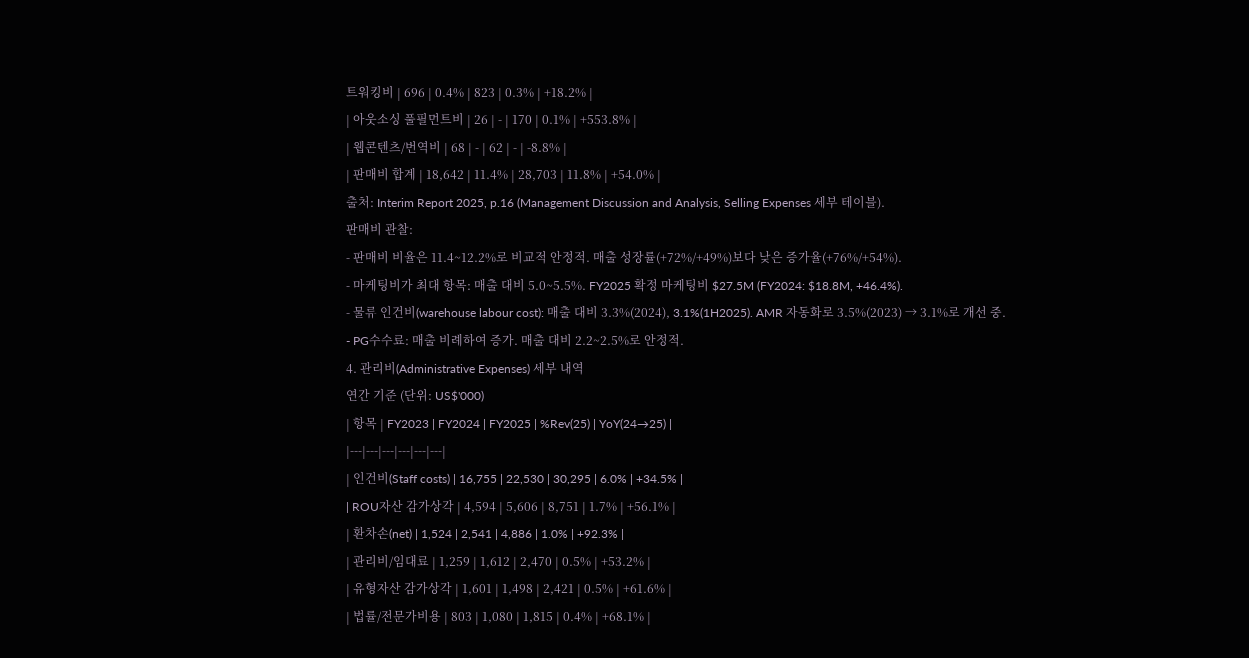트워킹비 | 696 | 0.4% | 823 | 0.3% | +18.2% |
| 아웃소싱 풀필먼트비 | 26 | - | 170 | 0.1% | +553.8% |
| 웹콘텐츠/번역비 | 68 | - | 62 | - | -8.8% |
| 판매비 합계 | 18,642 | 11.4% | 28,703 | 11.8% | +54.0% |
출처: Interim Report 2025, p.16 (Management Discussion and Analysis, Selling Expenses 세부 테이블).
판매비 관찰:
- 판매비 비율은 11.4~12.2%로 비교적 안정적. 매출 성장률(+72%/+49%)보다 낮은 증가율(+76%/+54%).
- 마케팅비가 최대 항목: 매출 대비 5.0~5.5%. FY2025 확정 마케팅비 $27.5M (FY2024: $18.8M, +46.4%).
- 물류 인건비(warehouse labour cost): 매출 대비 3.3%(2024), 3.1%(1H2025). AMR 자동화로 3.5%(2023) → 3.1%로 개선 중.
- PG수수료: 매출 비례하여 증가. 매출 대비 2.2~2.5%로 안정적.
4. 관리비(Administrative Expenses) 세부 내역
연간 기준 (단위: US$'000)
| 항목 | FY2023 | FY2024 | FY2025 | %Rev(25) | YoY(24→25) |
|---|---|---|---|---|---|
| 인건비(Staff costs) | 16,755 | 22,530 | 30,295 | 6.0% | +34.5% |
| ROU자산 감가상각 | 4,594 | 5,606 | 8,751 | 1.7% | +56.1% |
| 환차손(net) | 1,524 | 2,541 | 4,886 | 1.0% | +92.3% |
| 관리비/임대료 | 1,259 | 1,612 | 2,470 | 0.5% | +53.2% |
| 유형자산 감가상각 | 1,601 | 1,498 | 2,421 | 0.5% | +61.6% |
| 법률/전문가비용 | 803 | 1,080 | 1,815 | 0.4% | +68.1% |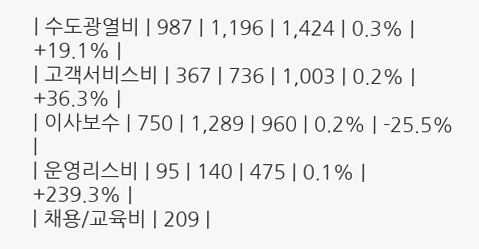| 수도광열비 | 987 | 1,196 | 1,424 | 0.3% | +19.1% |
| 고객서비스비 | 367 | 736 | 1,003 | 0.2% | +36.3% |
| 이사보수 | 750 | 1,289 | 960 | 0.2% | -25.5% |
| 운영리스비 | 95 | 140 | 475 | 0.1% | +239.3% |
| 채용/교육비 | 209 |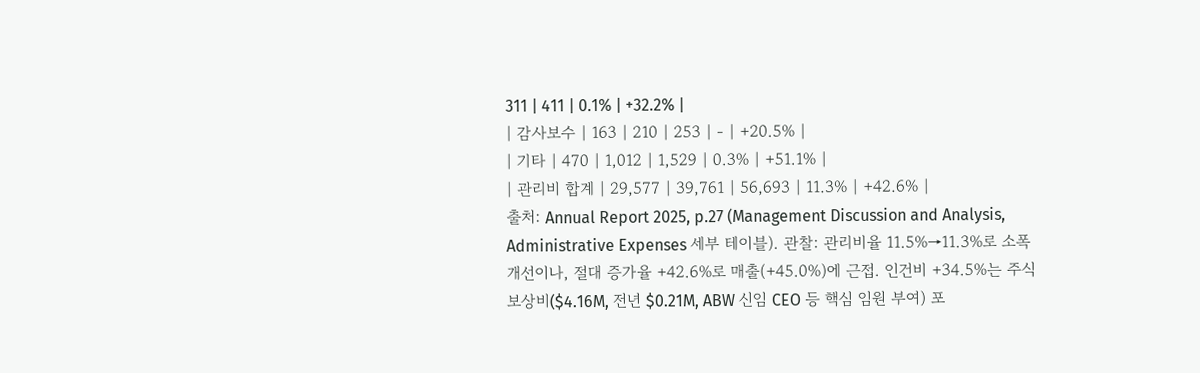311 | 411 | 0.1% | +32.2% |
| 감사보수 | 163 | 210 | 253 | - | +20.5% |
| 기타 | 470 | 1,012 | 1,529 | 0.3% | +51.1% |
| 관리비 합계 | 29,577 | 39,761 | 56,693 | 11.3% | +42.6% |
출처: Annual Report 2025, p.27 (Management Discussion and Analysis, Administrative Expenses 세부 테이블). 관찰: 관리비율 11.5%→11.3%로 소폭 개선이나, 절대 증가율 +42.6%로 매출(+45.0%)에 근접. 인건비 +34.5%는 주식보상비($4.16M, 전년 $0.21M, ABW 신임 CEO 등 핵심 임원 부여) 포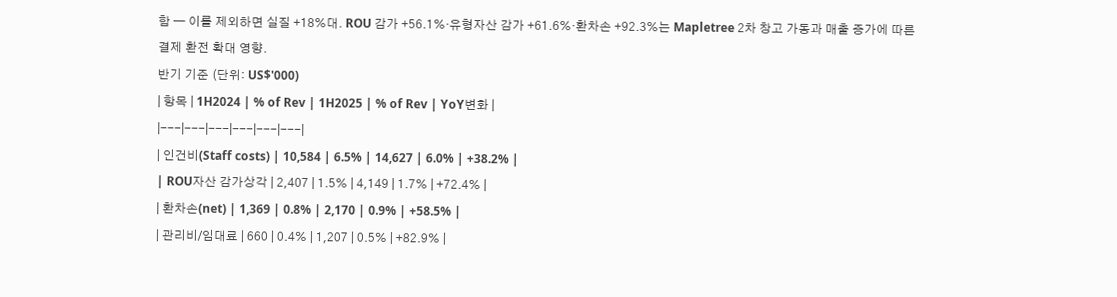함 — 이를 제외하면 실질 +18%대. ROU 감가 +56.1%·유형자산 감가 +61.6%·환차손 +92.3%는 Mapletree 2차 창고 가동과 매출 증가에 따른 결제 환전 확대 영향.
반기 기준 (단위: US$'000)
| 항목 | 1H2024 | % of Rev | 1H2025 | % of Rev | YoY변화 |
|---|---|---|---|---|---|
| 인건비(Staff costs) | 10,584 | 6.5% | 14,627 | 6.0% | +38.2% |
| ROU자산 감가상각 | 2,407 | 1.5% | 4,149 | 1.7% | +72.4% |
| 환차손(net) | 1,369 | 0.8% | 2,170 | 0.9% | +58.5% |
| 관리비/임대료 | 660 | 0.4% | 1,207 | 0.5% | +82.9% |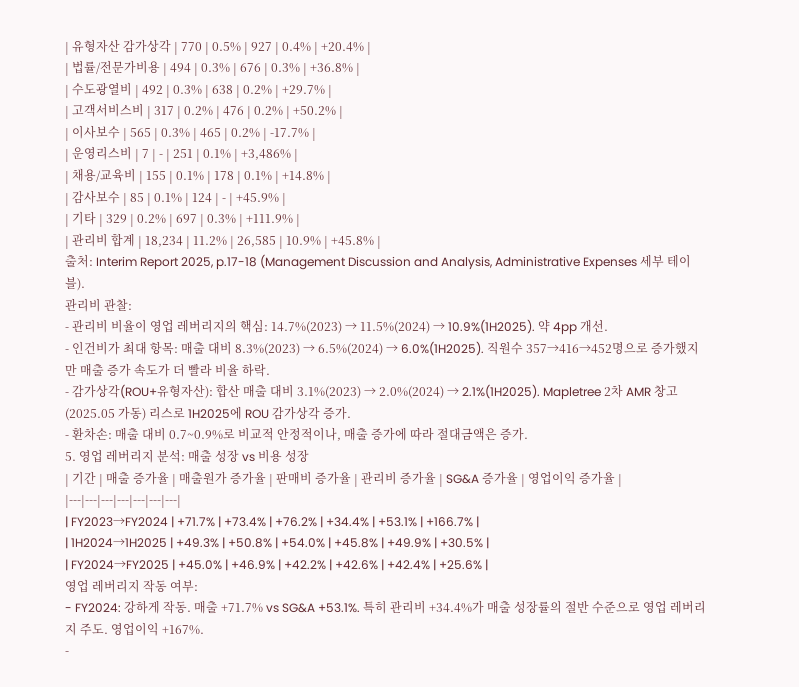| 유형자산 감가상각 | 770 | 0.5% | 927 | 0.4% | +20.4% |
| 법률/전문가비용 | 494 | 0.3% | 676 | 0.3% | +36.8% |
| 수도광열비 | 492 | 0.3% | 638 | 0.2% | +29.7% |
| 고객서비스비 | 317 | 0.2% | 476 | 0.2% | +50.2% |
| 이사보수 | 565 | 0.3% | 465 | 0.2% | -17.7% |
| 운영리스비 | 7 | - | 251 | 0.1% | +3,486% |
| 채용/교육비 | 155 | 0.1% | 178 | 0.1% | +14.8% |
| 감사보수 | 85 | 0.1% | 124 | - | +45.9% |
| 기타 | 329 | 0.2% | 697 | 0.3% | +111.9% |
| 관리비 합계 | 18,234 | 11.2% | 26,585 | 10.9% | +45.8% |
출처: Interim Report 2025, p.17-18 (Management Discussion and Analysis, Administrative Expenses 세부 테이블).
관리비 관찰:
- 관리비 비율이 영업 레버리지의 핵심: 14.7%(2023) → 11.5%(2024) → 10.9%(1H2025). 약 4pp 개선.
- 인건비가 최대 항목: 매출 대비 8.3%(2023) → 6.5%(2024) → 6.0%(1H2025). 직원수 357→416→452명으로 증가했지만 매출 증가 속도가 더 빨라 비율 하락.
- 감가상각(ROU+유형자산): 합산 매출 대비 3.1%(2023) → 2.0%(2024) → 2.1%(1H2025). Mapletree 2차 AMR 창고(2025.05 가동) 리스로 1H2025에 ROU 감가상각 증가.
- 환차손: 매출 대비 0.7~0.9%로 비교적 안정적이나, 매출 증가에 따라 절대금액은 증가.
5. 영업 레버리지 분석: 매출 성장 vs 비용 성장
| 기간 | 매출 증가율 | 매출원가 증가율 | 판매비 증가율 | 관리비 증가율 | SG&A 증가율 | 영업이익 증가율 |
|---|---|---|---|---|---|---|
| FY2023→FY2024 | +71.7% | +73.4% | +76.2% | +34.4% | +53.1% | +166.7% |
| 1H2024→1H2025 | +49.3% | +50.8% | +54.0% | +45.8% | +49.9% | +30.5% |
| FY2024→FY2025 | +45.0% | +46.9% | +42.2% | +42.6% | +42.4% | +25.6% |
영업 레버리지 작동 여부:
- FY2024: 강하게 작동. 매출 +71.7% vs SG&A +53.1%. 특히 관리비 +34.4%가 매출 성장률의 절반 수준으로 영업 레버리지 주도. 영업이익 +167%.
-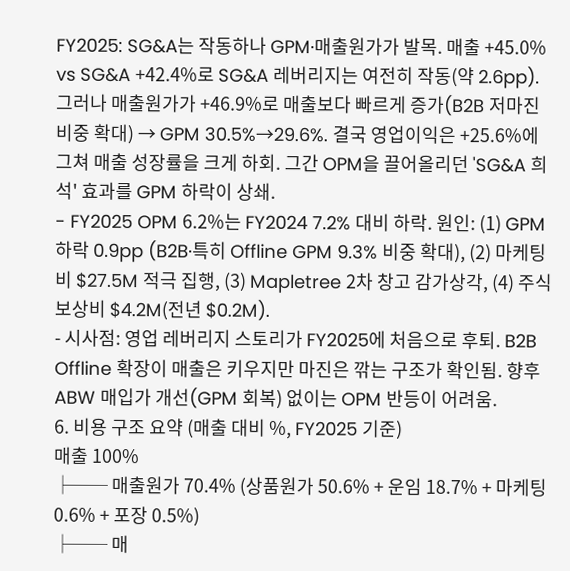FY2025: SG&A는 작동하나 GPM·매출원가가 발목. 매출 +45.0% vs SG&A +42.4%로 SG&A 레버리지는 여전히 작동(약 2.6pp). 그러나 매출원가가 +46.9%로 매출보다 빠르게 증가(B2B 저마진 비중 확대) → GPM 30.5%→29.6%. 결국 영업이익은 +25.6%에 그쳐 매출 성장률을 크게 하회. 그간 OPM을 끌어올리던 'SG&A 희석' 효과를 GPM 하락이 상쇄.
- FY2025 OPM 6.2%는 FY2024 7.2% 대비 하락. 원인: (1) GPM 하락 0.9pp (B2B·특히 Offline GPM 9.3% 비중 확대), (2) 마케팅비 $27.5M 적극 집행, (3) Mapletree 2차 창고 감가상각, (4) 주식보상비 $4.2M(전년 $0.2M).
- 시사점: 영업 레버리지 스토리가 FY2025에 처음으로 후퇴. B2B Offline 확장이 매출은 키우지만 마진은 깎는 구조가 확인됨. 향후 ABW 매입가 개선(GPM 회복) 없이는 OPM 반등이 어려움.
6. 비용 구조 요약 (매출 대비 %, FY2025 기준)
매출 100%
├── 매출원가 70.4% (상품원가 50.6% + 운임 18.7% + 마케팅 0.6% + 포장 0.5%)
├── 매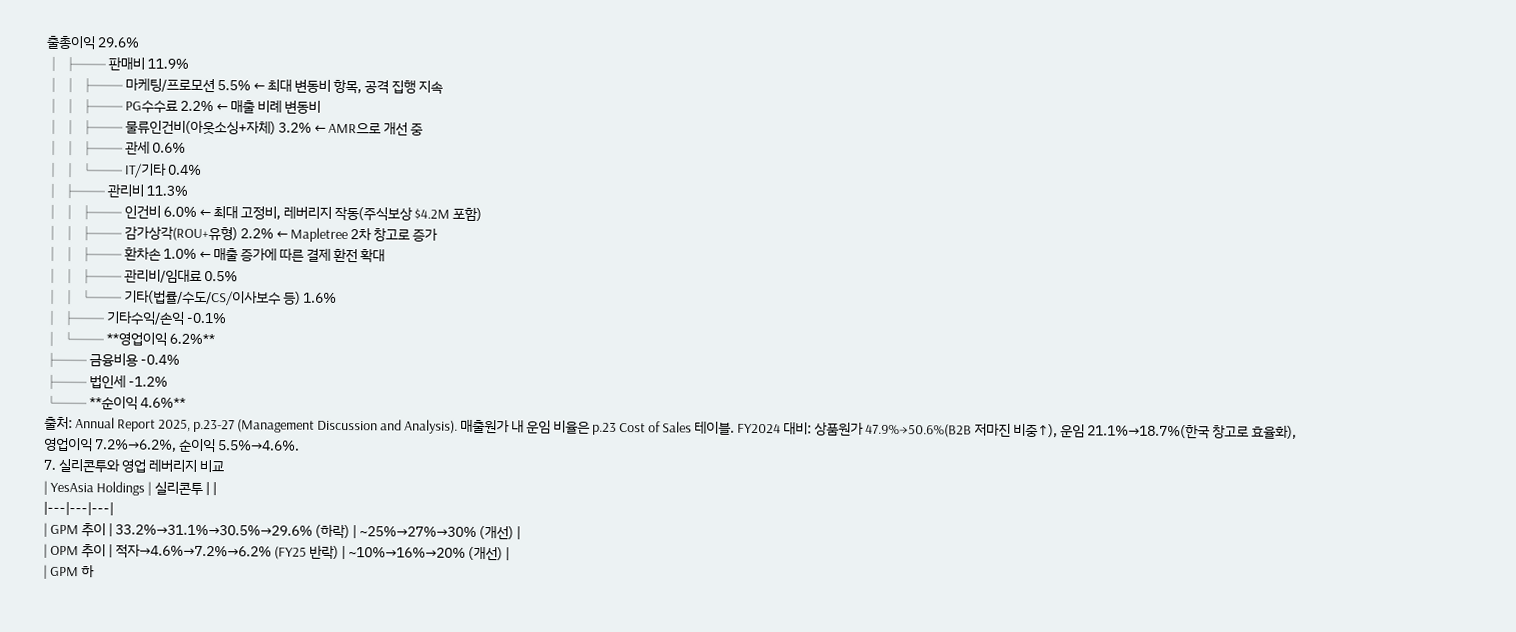출총이익 29.6%
│ ├── 판매비 11.9%
│ │ ├── 마케팅/프로모션 5.5% ← 최대 변동비 항목, 공격 집행 지속
│ │ ├── PG수수료 2.2% ← 매출 비례 변동비
│ │ ├── 물류인건비(아웃소싱+자체) 3.2% ← AMR으로 개선 중
│ │ ├── 관세 0.6%
│ │ └── IT/기타 0.4%
│ ├── 관리비 11.3%
│ │ ├── 인건비 6.0% ← 최대 고정비, 레버리지 작동(주식보상 $4.2M 포함)
│ │ ├── 감가상각(ROU+유형) 2.2% ← Mapletree 2차 창고로 증가
│ │ ├── 환차손 1.0% ← 매출 증가에 따른 결제 환전 확대
│ │ ├── 관리비/임대료 0.5%
│ │ └── 기타(법률/수도/CS/이사보수 등) 1.6%
│ ├── 기타수익/손익 -0.1%
│ └── **영업이익 6.2%**
├── 금융비용 -0.4%
├── 법인세 -1.2%
└── **순이익 4.6%**
출처: Annual Report 2025, p.23-27 (Management Discussion and Analysis). 매출원가 내 운임 비율은 p.23 Cost of Sales 테이블. FY2024 대비: 상품원가 47.9%→50.6%(B2B 저마진 비중↑), 운임 21.1%→18.7%(한국 창고로 효율화), 영업이익 7.2%→6.2%, 순이익 5.5%→4.6%.
7. 실리콘투와 영업 레버리지 비교
| YesAsia Holdings | 실리콘투 | |
|---|---|---|
| GPM 추이 | 33.2%→31.1%→30.5%→29.6% (하락) | ~25%→27%→30% (개선) |
| OPM 추이 | 적자→4.6%→7.2%→6.2% (FY25 반락) | ~10%→16%→20% (개선) |
| GPM 하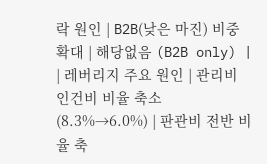락 원인 | B2B(낮은 마진) 비중 확대 | 해당없음 (B2B only) |
| 레버리지 주요 원인 | 관리비 인건비 비율 축소 (8.3%→6.0%) | 판관비 전반 비율 축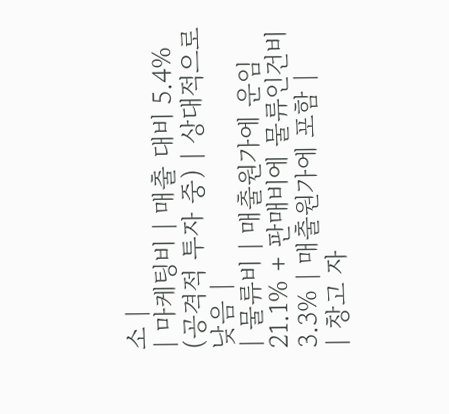소 |
| 마케팅비 | 매출 대비 5.4% (공격적 투자 중) | 상대적으로 낮음 |
| 물류비 | 매출원가에 운임 21.1% + 판매비에 물류인건비 3.3% | 매출원가에 포함 |
| 창고 자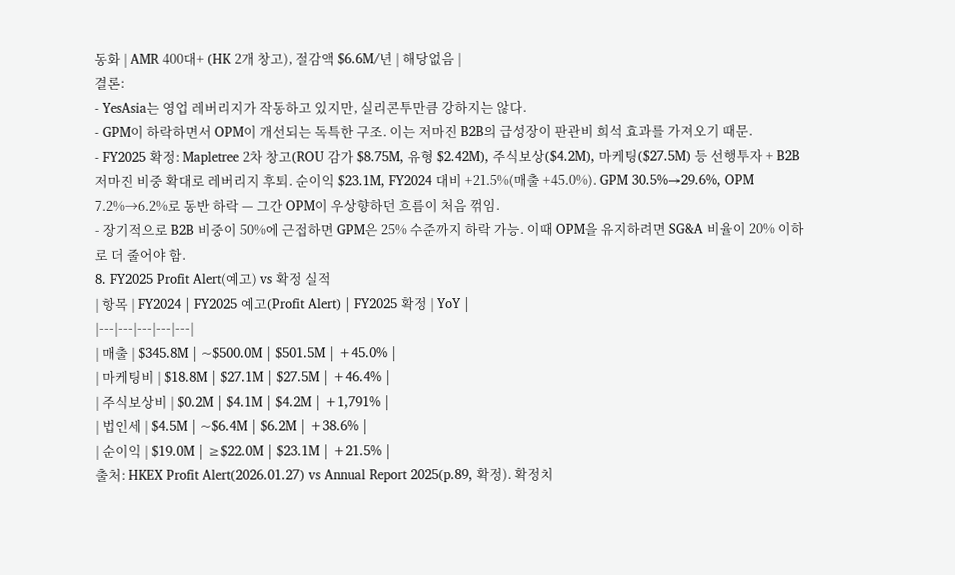동화 | AMR 400대+ (HK 2개 창고), 절감액 $6.6M/년 | 해당없음 |
결론:
- YesAsia는 영업 레버리지가 작동하고 있지만, 실리콘투만큼 강하지는 않다.
- GPM이 하락하면서 OPM이 개선되는 독특한 구조. 이는 저마진 B2B의 급성장이 판관비 희석 효과를 가져오기 때문.
- FY2025 확정: Mapletree 2차 창고(ROU 감가 $8.75M, 유형 $2.42M), 주식보상($4.2M), 마케팅($27.5M) 등 선행투자 + B2B 저마진 비중 확대로 레버리지 후퇴. 순이익 $23.1M, FY2024 대비 +21.5%(매출 +45.0%). GPM 30.5%→29.6%, OPM 7.2%→6.2%로 동반 하락 — 그간 OPM이 우상향하던 흐름이 처음 꺾임.
- 장기적으로 B2B 비중이 50%에 근접하면 GPM은 25% 수준까지 하락 가능. 이때 OPM을 유지하려면 SG&A 비율이 20% 이하로 더 줄어야 함.
8. FY2025 Profit Alert(예고) vs 확정 실적
| 항목 | FY2024 | FY2025 예고(Profit Alert) | FY2025 확정 | YoY |
|---|---|---|---|---|
| 매출 | $345.8M | ~$500.0M | $501.5M | +45.0% |
| 마케팅비 | $18.8M | $27.1M | $27.5M | +46.4% |
| 주식보상비 | $0.2M | $4.1M | $4.2M | +1,791% |
| 법인세 | $4.5M | ~$6.4M | $6.2M | +38.6% |
| 순이익 | $19.0M | ≥$22.0M | $23.1M | +21.5% |
출처: HKEX Profit Alert(2026.01.27) vs Annual Report 2025(p.89, 확정). 확정치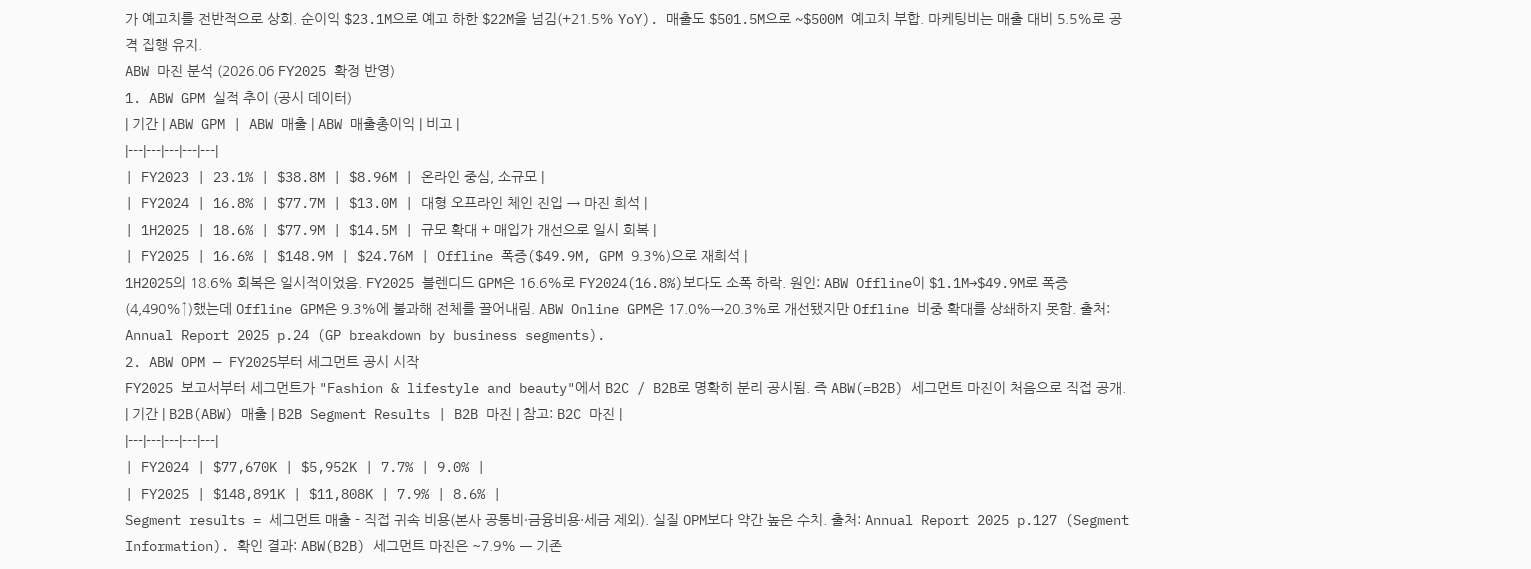가 예고치를 전반적으로 상회. 순이익 $23.1M으로 예고 하한 $22M을 넘김(+21.5% YoY). 매출도 $501.5M으로 ~$500M 예고치 부합. 마케팅비는 매출 대비 5.5%로 공격 집행 유지.
ABW 마진 분석 (2026.06 FY2025 확정 반영)
1. ABW GPM 실적 추이 (공시 데이터)
| 기간 | ABW GPM | ABW 매출 | ABW 매출총이익 | 비고 |
|---|---|---|---|---|
| FY2023 | 23.1% | $38.8M | $8.96M | 온라인 중심, 소규모 |
| FY2024 | 16.8% | $77.7M | $13.0M | 대형 오프라인 체인 진입 → 마진 희석 |
| 1H2025 | 18.6% | $77.9M | $14.5M | 규모 확대 + 매입가 개선으로 일시 회복 |
| FY2025 | 16.6% | $148.9M | $24.76M | Offline 폭증($49.9M, GPM 9.3%)으로 재희석 |
1H2025의 18.6% 회복은 일시적이었음. FY2025 블렌디드 GPM은 16.6%로 FY2024(16.8%)보다도 소폭 하락. 원인: ABW Offline이 $1.1M→$49.9M로 폭증(4,490%↑)했는데 Offline GPM은 9.3%에 불과해 전체를 끌어내림. ABW Online GPM은 17.0%→20.3%로 개선됐지만 Offline 비중 확대를 상쇄하지 못함. 출처: Annual Report 2025 p.24 (GP breakdown by business segments).
2. ABW OPM — FY2025부터 세그먼트 공시 시작
FY2025 보고서부터 세그먼트가 "Fashion & lifestyle and beauty"에서 B2C / B2B로 명확히 분리 공시됨. 즉 ABW(=B2B) 세그먼트 마진이 처음으로 직접 공개.
| 기간 | B2B(ABW) 매출 | B2B Segment Results | B2B 마진 | 참고: B2C 마진 |
|---|---|---|---|---|
| FY2024 | $77,670K | $5,952K | 7.7% | 9.0% |
| FY2025 | $148,891K | $11,808K | 7.9% | 8.6% |
Segment results = 세그먼트 매출 - 직접 귀속 비용(본사 공통비·금융비용·세금 제외). 실질 OPM보다 약간 높은 수치. 출처: Annual Report 2025 p.127 (Segment Information). 확인 결과: ABW(B2B) 세그먼트 마진은 ~7.9% — 기존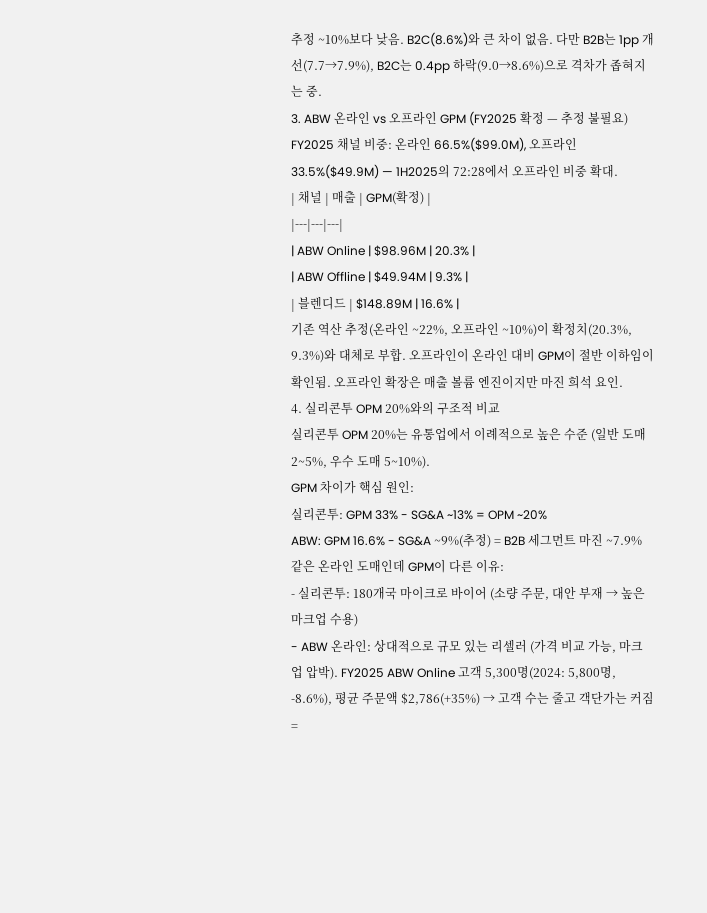추정 ~10%보다 낮음. B2C(8.6%)와 큰 차이 없음. 다만 B2B는 1pp 개선(7.7→7.9%), B2C는 0.4pp 하락(9.0→8.6%)으로 격차가 좁혀지는 중.
3. ABW 온라인 vs 오프라인 GPM (FY2025 확정 — 추정 불필요)
FY2025 채널 비중: 온라인 66.5%($99.0M), 오프라인 33.5%($49.9M) — 1H2025의 72:28에서 오프라인 비중 확대.
| 채널 | 매출 | GPM(확정) |
|---|---|---|
| ABW Online | $98.96M | 20.3% |
| ABW Offline | $49.94M | 9.3% |
| 블렌디드 | $148.89M | 16.6% |
기존 역산 추정(온라인 ~22%, 오프라인 ~10%)이 확정치(20.3%, 9.3%)와 대체로 부합. 오프라인이 온라인 대비 GPM이 절반 이하임이 확인됨. 오프라인 확장은 매출 볼륨 엔진이지만 마진 희석 요인.
4. 실리콘투 OPM 20%와의 구조적 비교
실리콘투 OPM 20%는 유통업에서 이례적으로 높은 수준 (일반 도매 2~5%, 우수 도매 5~10%).
GPM 차이가 핵심 원인:
실리콘투: GPM 33% - SG&A ~13% = OPM ~20%
ABW: GPM 16.6% - SG&A ~9%(추정) = B2B 세그먼트 마진 ~7.9%
같은 온라인 도매인데 GPM이 다른 이유:
- 실리콘투: 180개국 마이크로 바이어 (소량 주문, 대안 부재 → 높은 마크업 수용)
- ABW 온라인: 상대적으로 규모 있는 리셀러 (가격 비교 가능, 마크업 압박). FY2025 ABW Online 고객 5,300명(2024: 5,800명, -8.6%), 평균 주문액 $2,786(+35%) → 고객 수는 줄고 객단가는 커짐 =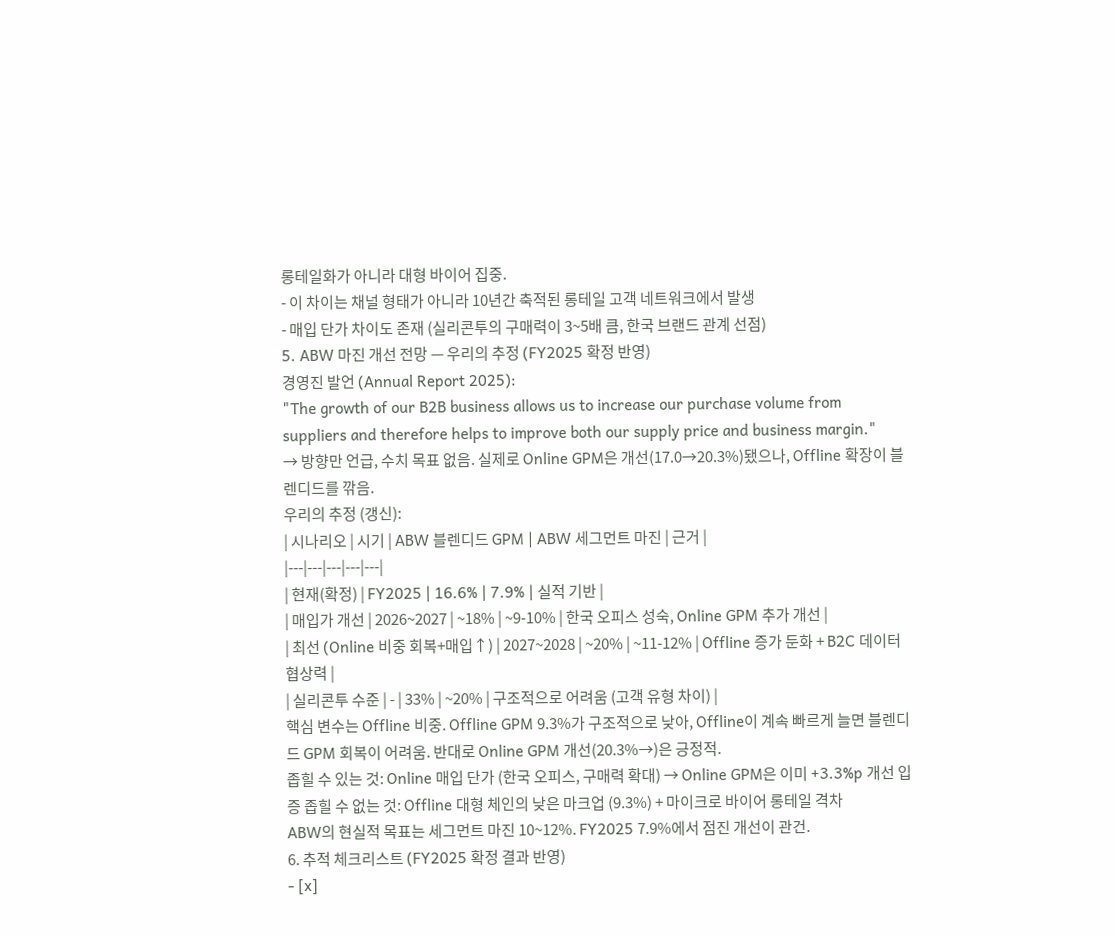롱테일화가 아니라 대형 바이어 집중.
- 이 차이는 채널 형태가 아니라 10년간 축적된 롱테일 고객 네트워크에서 발생
- 매입 단가 차이도 존재 (실리콘투의 구매력이 3~5배 큼, 한국 브랜드 관계 선점)
5. ABW 마진 개선 전망 — 우리의 추정 (FY2025 확정 반영)
경영진 발언 (Annual Report 2025):
"The growth of our B2B business allows us to increase our purchase volume from suppliers and therefore helps to improve both our supply price and business margin."
→ 방향만 언급, 수치 목표 없음. 실제로 Online GPM은 개선(17.0→20.3%)됐으나, Offline 확장이 블렌디드를 깎음.
우리의 추정 (갱신):
| 시나리오 | 시기 | ABW 블렌디드 GPM | ABW 세그먼트 마진 | 근거 |
|---|---|---|---|---|
| 현재(확정) | FY2025 | 16.6% | 7.9% | 실적 기반 |
| 매입가 개선 | 2026~2027 | ~18% | ~9-10% | 한국 오피스 성숙, Online GPM 추가 개선 |
| 최선 (Online 비중 회복+매입↑) | 2027~2028 | ~20% | ~11-12% | Offline 증가 둔화 + B2C 데이터 협상력 |
| 실리콘투 수준 | - | 33% | ~20% | 구조적으로 어려움 (고객 유형 차이) |
핵심 변수는 Offline 비중. Offline GPM 9.3%가 구조적으로 낮아, Offline이 계속 빠르게 늘면 블렌디드 GPM 회복이 어려움. 반대로 Online GPM 개선(20.3%→)은 긍정적.
좁힐 수 있는 것: Online 매입 단가 (한국 오피스, 구매력 확대) → Online GPM은 이미 +3.3%p 개선 입증 좁힐 수 없는 것: Offline 대형 체인의 낮은 마크업 (9.3%) + 마이크로 바이어 롱테일 격차
ABW의 현실적 목표는 세그먼트 마진 10~12%. FY2025 7.9%에서 점진 개선이 관건.
6. 추적 체크리스트 (FY2025 확정 결과 반영)
- [x]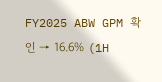FY2025 ABW GPM 확인 → 16.6% (1H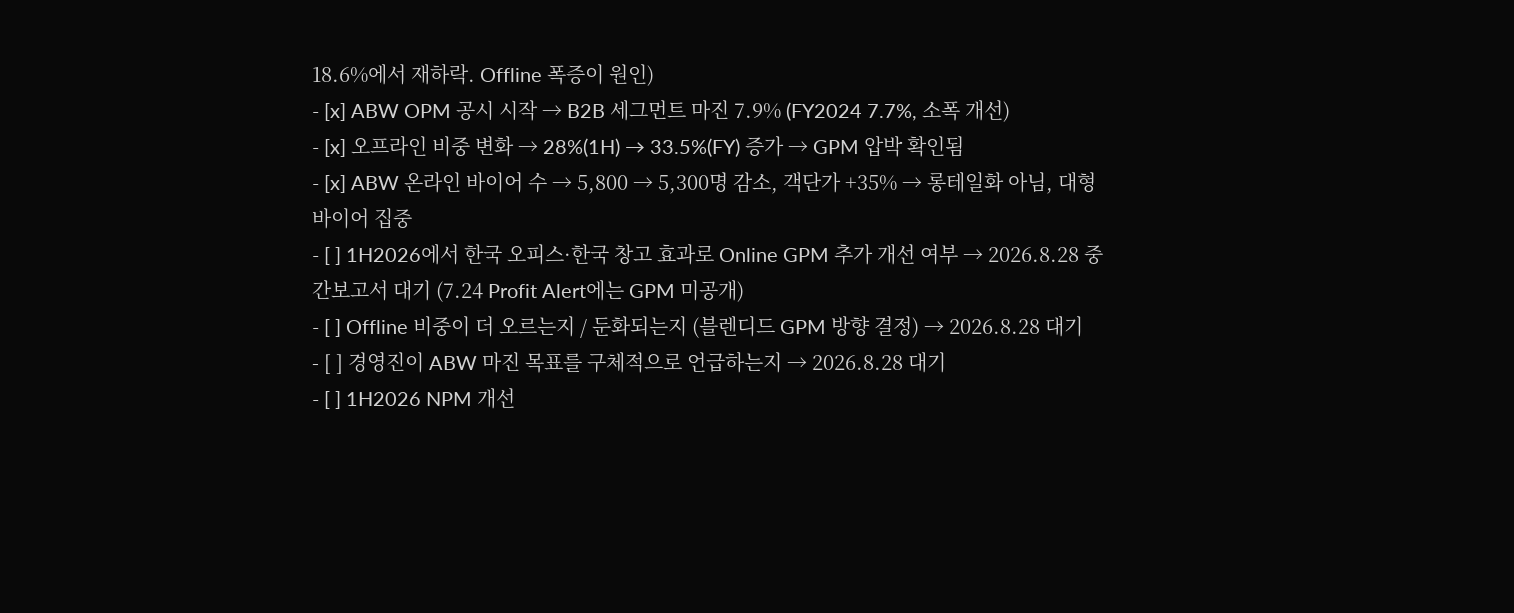18.6%에서 재하락. Offline 폭증이 원인)
- [x] ABW OPM 공시 시작 → B2B 세그먼트 마진 7.9% (FY2024 7.7%, 소폭 개선)
- [x] 오프라인 비중 변화 → 28%(1H) → 33.5%(FY) 증가 → GPM 압박 확인됨
- [x] ABW 온라인 바이어 수 → 5,800 → 5,300명 감소, 객단가 +35% → 롱테일화 아님, 대형 바이어 집중
- [ ] 1H2026에서 한국 오피스·한국 창고 효과로 Online GPM 추가 개선 여부 → 2026.8.28 중간보고서 대기 (7.24 Profit Alert에는 GPM 미공개)
- [ ] Offline 비중이 더 오르는지 / 둔화되는지 (블렌디드 GPM 방향 결정) → 2026.8.28 대기
- [ ] 경영진이 ABW 마진 목표를 구체적으로 언급하는지 → 2026.8.28 대기
- [ ] 1H2026 NPM 개선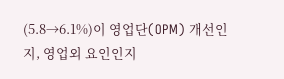(5.8→6.1%)이 영업단(OPM) 개선인지, 영업외 요인인지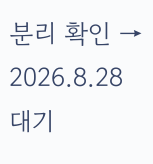분리 확인 → 2026.8.28 대기